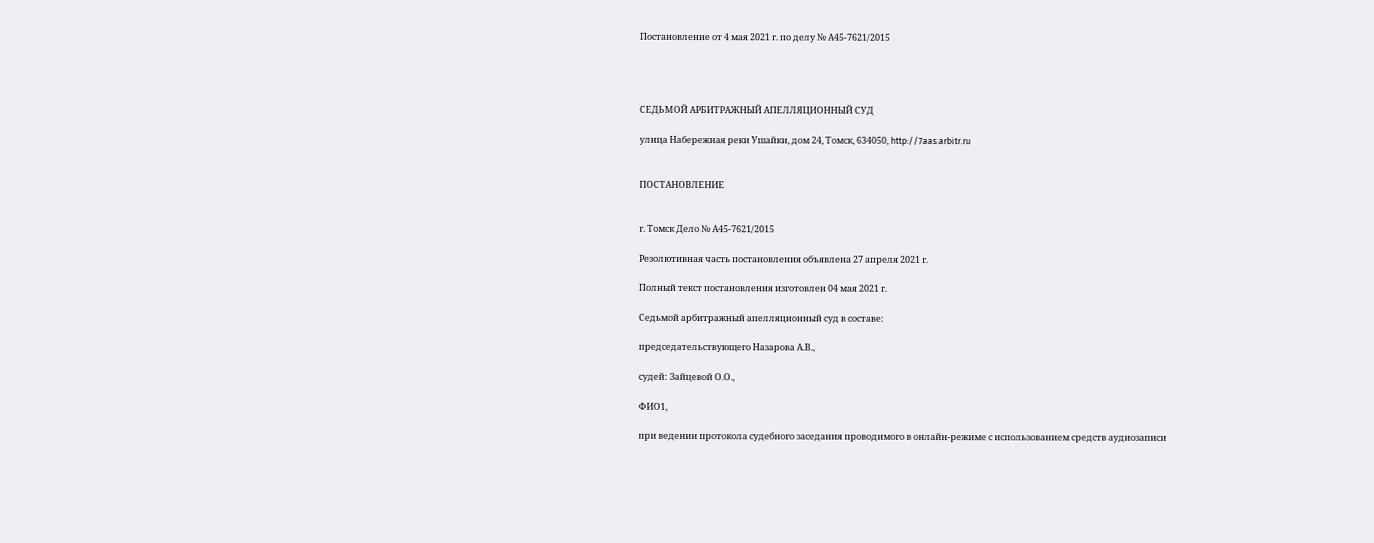Постановление от 4 мая 2021 г. по делу № А45-7621/2015




СЕДЬМОЙ АРБИТРАЖНЫЙ АПЕЛЛЯЦИОННЫЙ СУД

улица Набережная реки Ушайки, дом 24, Томск, 634050, http://7aas.arbitr.ru


ПОСТАНОВЛЕНИЕ


г. Томск Дело № А45-7621/2015

Резолютивная часть постановления объявлена 27 апреля 2021 г.

Полный текст постановления изготовлен 04 мая 2021 г.

Седьмой арбитражный апелляционный суд в составе:

председательствующего Назарова А.В.,

судей: Зайцевой О.О.,

ФИО1,

при ведении протокола судебного заседания проводимого в онлайн-режиме с использованием средств аудиозаписи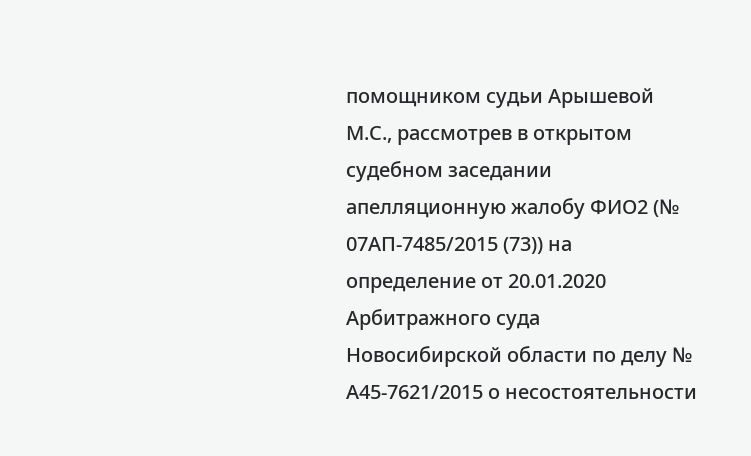помощником судьи Арышевой М.С., рассмотрев в открытом судебном заседании апелляционную жалобу ФИО2 (№ 07АП-7485/2015 (73)) на определение от 20.01.2020 Арбитражного суда Новосибирской области по делу № А45-7621/2015 о несостоятельности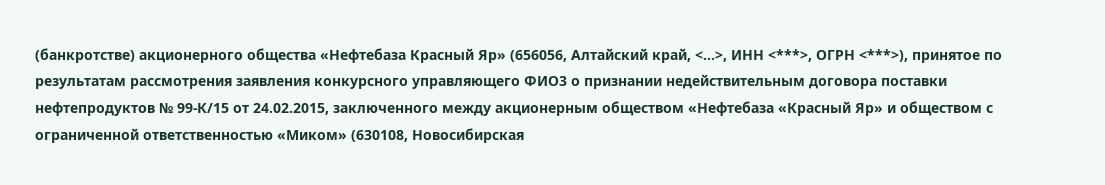(банкротстве) акционерного общества «Нефтебаза Красный Яр» (656056, Алтайский край, <...>, ИНН <***>, ОГРН <***>), принятое по результатам рассмотрения заявления конкурсного управляющего ФИО3 о признании недействительным договора поставки нефтепродуктов № 99-К/15 от 24.02.2015, заключенного между акционерным обществом «Нефтебаза «Красный Яр» и обществом с ограниченной ответственностью «Миком» (630108, Новосибирская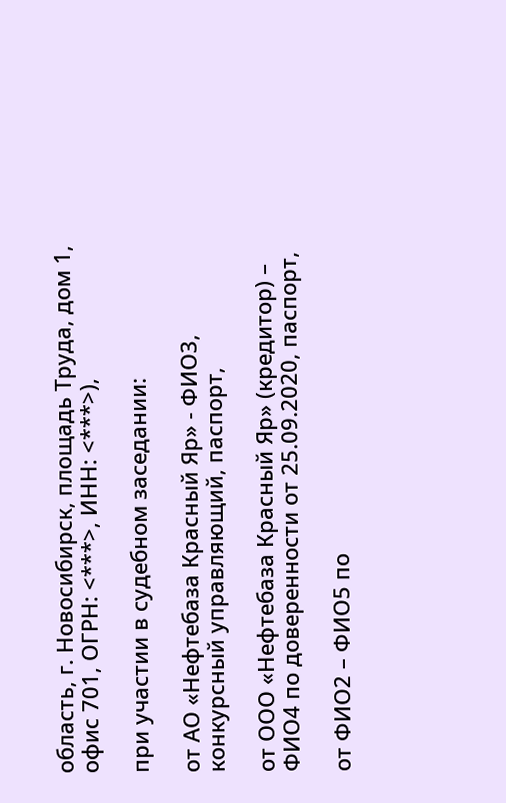область, г. Новосибирск, площадь Труда, дом 1, офис 701, ОГРН: <***>, ИНН: <***>),

при участии в судебном заседании:

от АО «Нефтебаза Красный Яр» - ФИО3, конкурсный управляющий, паспорт,

от ООО «Нефтебаза Красный Яр» (кредитор) – ФИО4 по доверенности от 25.09.2020, паспорт,

от ФИО2 – ФИО5 по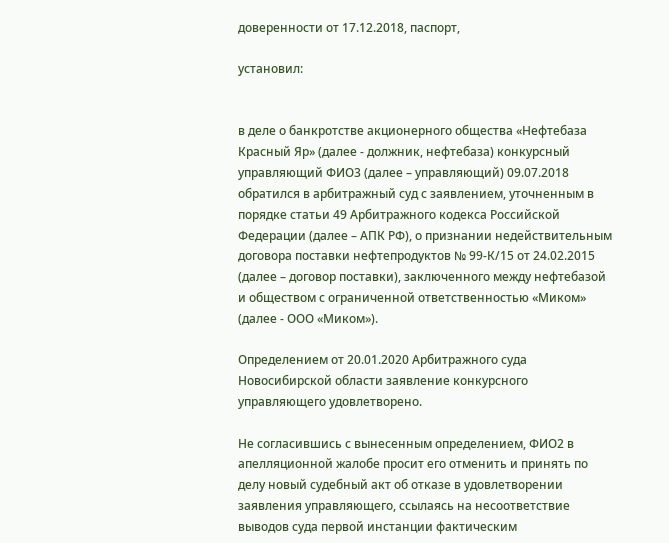доверенности от 17.12.2018, паспорт,

установил:


в деле о банкротстве акционерного общества «Нефтебаза Красный Яр» (далее - должник, нефтебаза) конкурсный управляющий ФИО3 (далее – управляющий) 09.07.2018 обратился в арбитражный суд с заявлением, уточненным в порядке статьи 49 Арбитражного кодекса Российской Федерации (далее – АПК РФ), о признании недействительным договора поставки нефтепродуктов № 99-К/15 от 24.02.2015 (далее – договор поставки), заключенного между нефтебазой и обществом с ограниченной ответственностью «Миком» (далее - ООО «Миком»).

Определением от 20.01.2020 Арбитражного суда Новосибирской области заявление конкурсного управляющего удовлетворено.

Не согласившись с вынесенным определением, ФИО2 в апелляционной жалобе просит его отменить и принять по делу новый судебный акт об отказе в удовлетворении заявления управляющего, ссылаясь на несоответствие выводов суда первой инстанции фактическим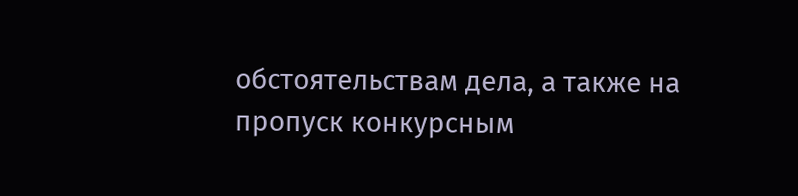обстоятельствам дела, а также на пропуск конкурсным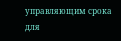управляющим срока для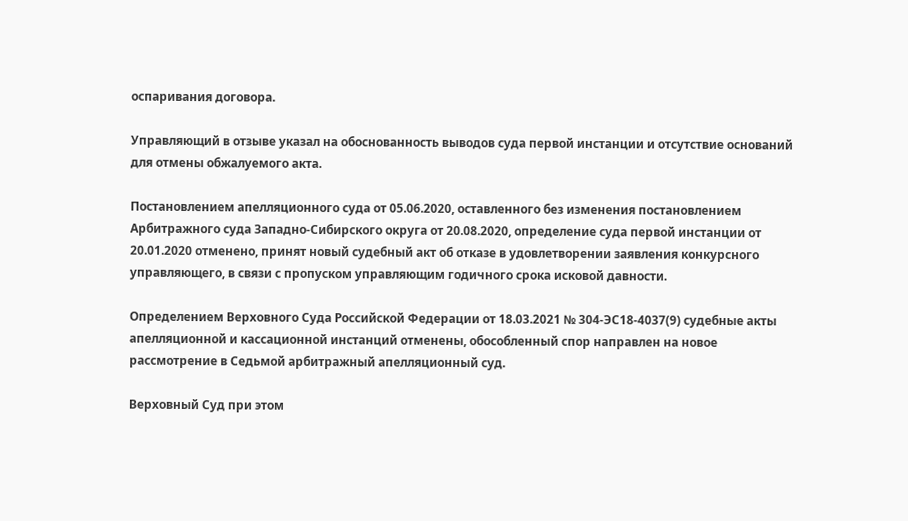оспаривания договора.

Управляющий в отзыве указал на обоснованность выводов суда первой инстанции и отсутствие оснований для отмены обжалуемого акта.

Постановлением апелляционного суда от 05.06.2020, оставленного без изменения постановлением Арбитражного суда Западно-Сибирского округа от 20.08.2020, определение суда первой инстанции от 20.01.2020 отменено, принят новый судебный акт об отказе в удовлетворении заявления конкурсного управляющего, в связи с пропуском управляющим годичного срока исковой давности.

Определением Верховного Суда Российской Федерации от 18.03.2021 № 304-ЭС18-4037(9) судебные акты апелляционной и кассационной инстанций отменены, обособленный спор направлен на новое рассмотрение в Седьмой арбитражный апелляционный суд.

Верховный Суд при этом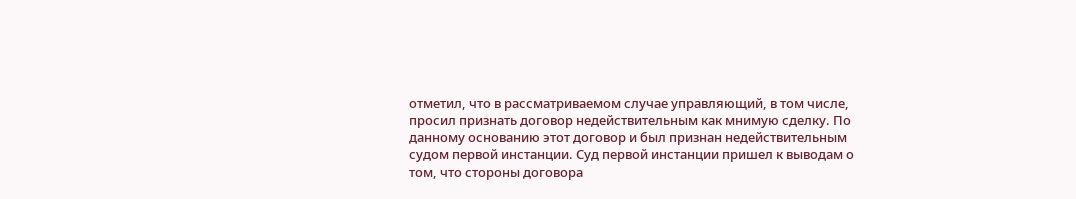отметил, что в рассматриваемом случае управляющий, в том числе, просил признать договор недействительным как мнимую сделку. По данному основанию этот договор и был признан недействительным судом первой инстанции. Суд первой инстанции пришел к выводам о том, что стороны договора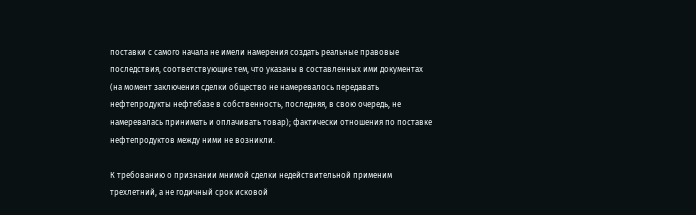поставки с самого начала не имели намерения создать реальные правовые последствия, соответствующие тем, что указаны в составленных ими документах (на момент заключения сделки общество не намеревалось передавать нефтепродукты нефтебазе в собственность, последняя, в свою очередь, не намеревалась принимать и оплачивать товар); фактически отношения по поставке нефтепродуктов между ними не возникли.

К требованию о признании мнимой сделки недействительной применим трехлетний, а не годичный срок исковой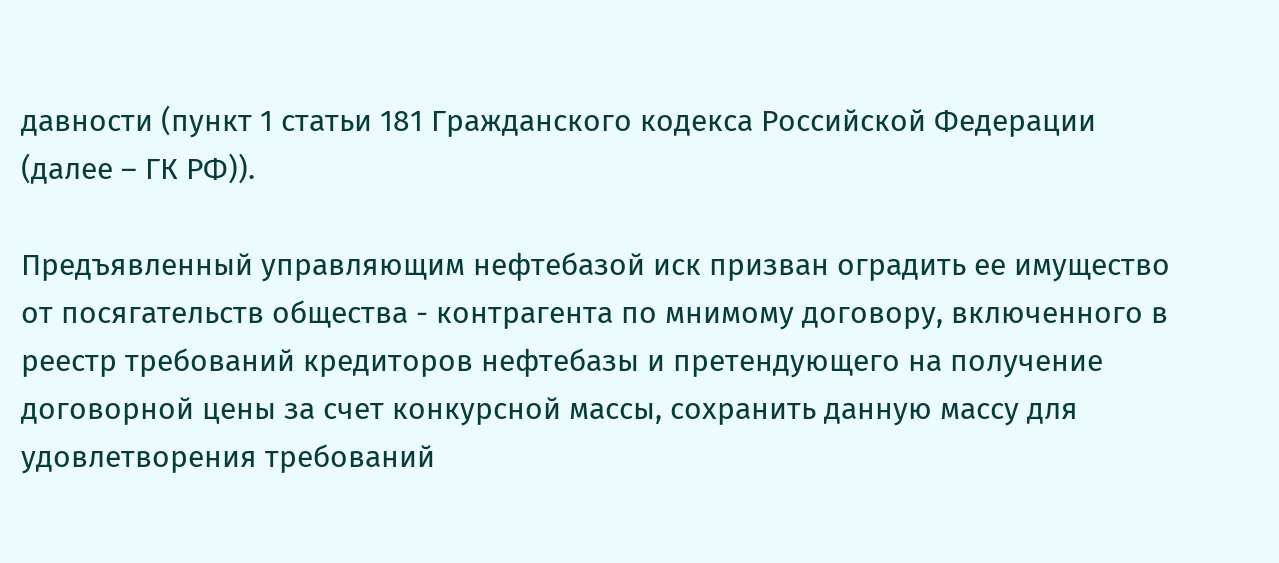давности (пункт 1 статьи 181 Гражданского кодекса Российской Федерации (далее – ГК РФ)).

Предъявленный управляющим нефтебазой иск призван оградить ее имущество от посягательств общества - контрагента по мнимому договору, включенного в реестр требований кредиторов нефтебазы и претендующего на получение договорной цены за счет конкурсной массы, сохранить данную массу для удовлетворения требований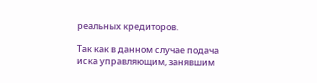реальных кредиторов.

Так как в данном случае подача иска управляющим, занявшим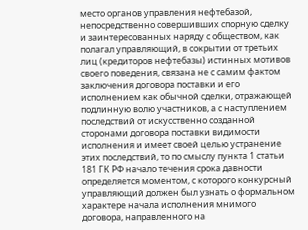место органов управления нефтебазой, непосредственно совершивших спорную сделку и заинтересованных наряду с обществом, как полагал управляющий, в сокрытии от третьих лиц (кредиторов нефтебазы) истинных мотивов своего поведения, связана не с самим фактом заключения договора поставки и его исполнением как обычной сделки, отражающей подлинную волю участников, а с наступлением последствий от искусственно созданной сторонами договора поставки видимости исполнения и имеет своей целью устранение этих последствий, то по смыслу пункта 1 статьи 181 ГК РФ начало течения срока давности определяется моментом, с которого конкурсный управляющий должен был узнать о формальном характере начала исполнения мнимого договора, направленного на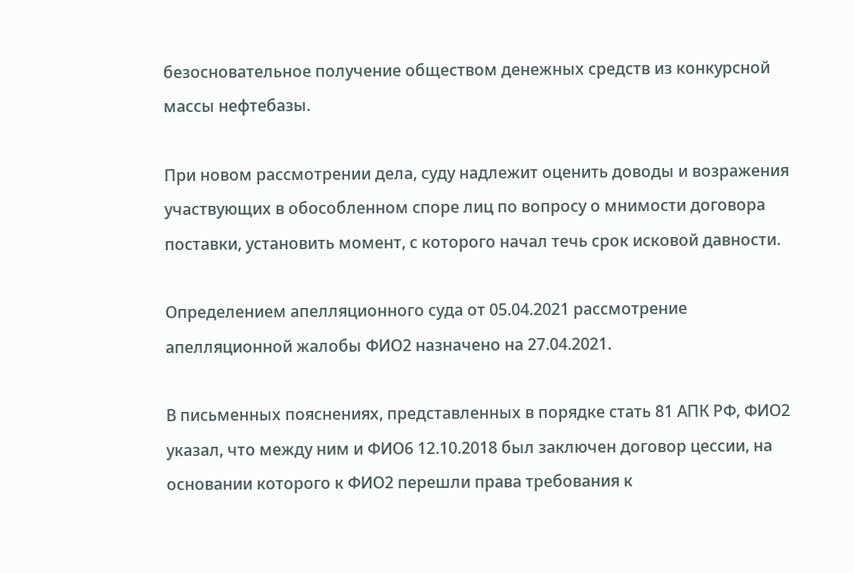безосновательное получение обществом денежных средств из конкурсной массы нефтебазы.

При новом рассмотрении дела, суду надлежит оценить доводы и возражения участвующих в обособленном споре лиц по вопросу о мнимости договора поставки, установить момент, с которого начал течь срок исковой давности.

Определением апелляционного суда от 05.04.2021 рассмотрение апелляционной жалобы ФИО2 назначено на 27.04.2021.

В письменных пояснениях, представленных в порядке стать 81 АПК РФ, ФИО2 указал, что между ним и ФИО6 12.10.2018 был заключен договор цессии, на основании которого к ФИО2 перешли права требования к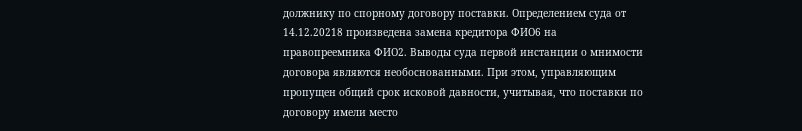должнику по спорному договору поставки. Определением суда от 14.12.20218 произведена замена кредитора ФИО6 на правопреемника ФИО2. Выводы суда первой инстанции о мнимости договора являются необоснованными. При этом, управляющим пропущен общий срок исковой давности, учитывая, что поставки по договору имели место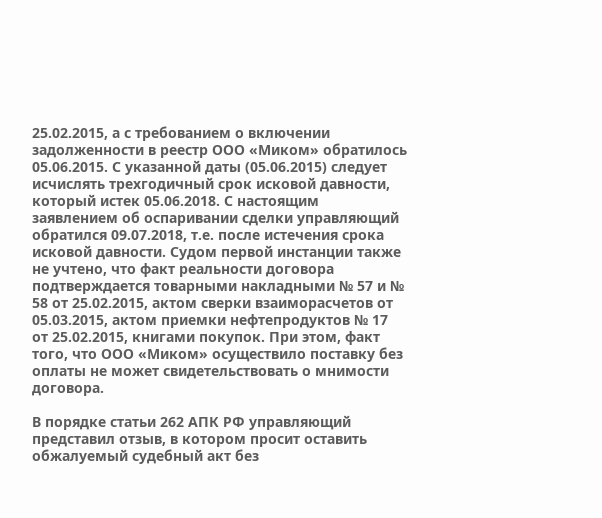25.02.2015, а с требованием о включении задолженности в реестр ООО «Миком» обратилось 05.06.2015. С указанной даты (05.06.2015) следует исчислять трехгодичный срок исковой давности, который истек 05.06.2018. С настоящим заявлением об оспаривании сделки управляющий обратился 09.07.2018, т.е. после истечения срока исковой давности. Судом первой инстанции также не учтено, что факт реальности договора подтверждается товарными накладными № 57 и № 58 от 25.02.2015, актом сверки взаиморасчетов от 05.03.2015, актом приемки нефтепродуктов № 17 от 25.02.2015, книгами покупок. При этом, факт того, что ООО «Миком» осуществило поставку без оплаты не может свидетельствовать о мнимости договора.

В порядке статьи 262 АПК РФ управляющий представил отзыв, в котором просит оставить обжалуемый судебный акт без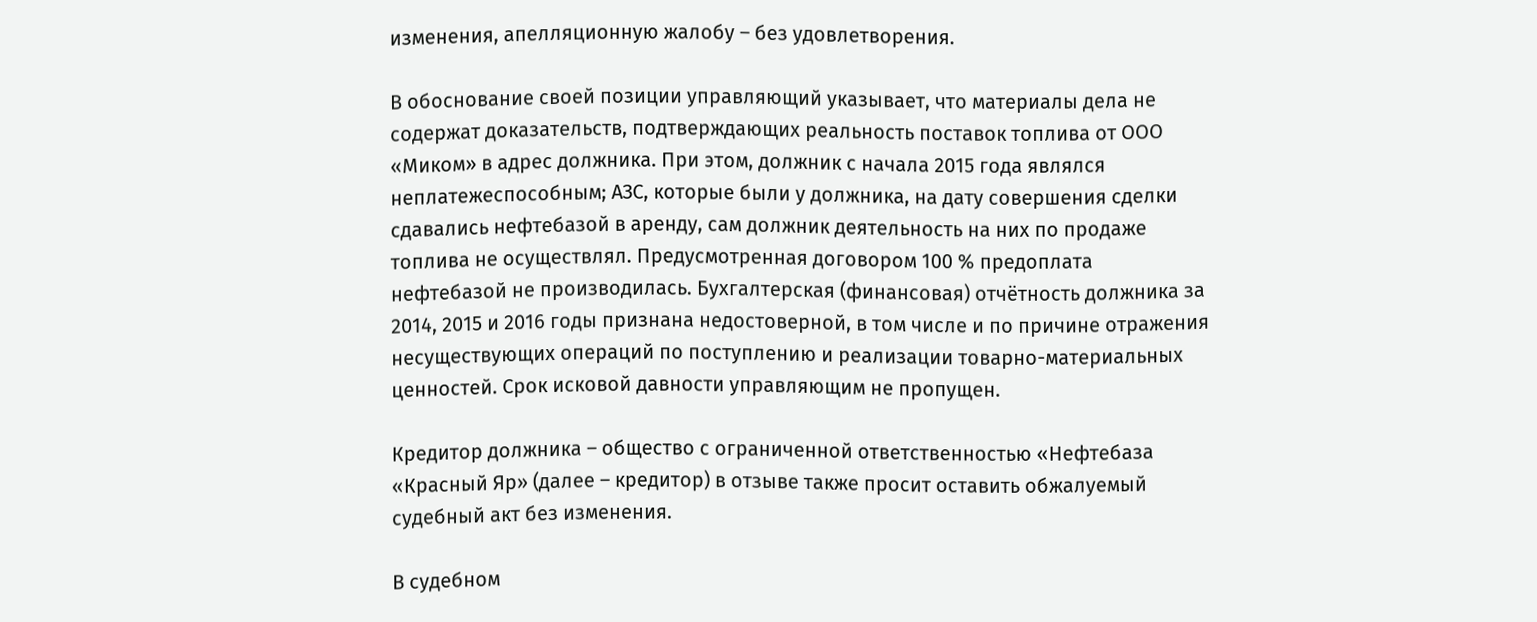изменения, апелляционную жалобу – без удовлетворения.

В обоснование своей позиции управляющий указывает, что материалы дела не содержат доказательств, подтверждающих реальность поставок топлива от ООО «Миком» в адрес должника. При этом, должник с начала 2015 года являлся неплатежеспособным; АЗС, которые были у должника, на дату совершения сделки сдавались нефтебазой в аренду, сам должник деятельность на них по продаже топлива не осуществлял. Предусмотренная договором 100 % предоплата нефтебазой не производилась. Бухгалтерская (финансовая) отчётность должника за 2014, 2015 и 2016 годы признана недостоверной, в том числе и по причине отражения несуществующих операций по поступлению и реализации товарно-материальных ценностей. Срок исковой давности управляющим не пропущен.

Кредитор должника – общество с ограниченной ответственностью «Нефтебаза «Красный Яр» (далее – кредитор) в отзыве также просит оставить обжалуемый судебный акт без изменения.

В судебном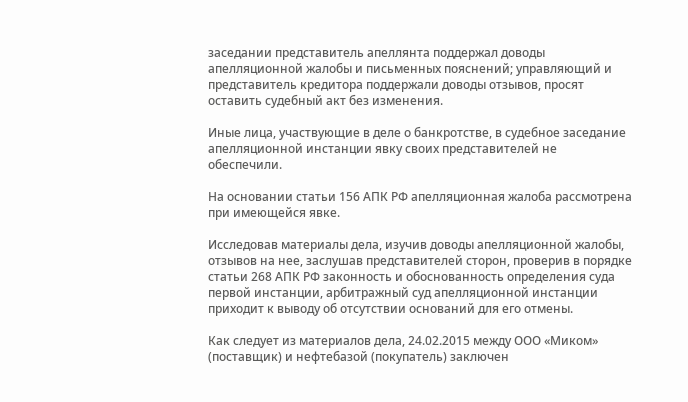заседании представитель апеллянта поддержал доводы апелляционной жалобы и письменных пояснений; управляющий и представитель кредитора поддержали доводы отзывов, просят оставить судебный акт без изменения.

Иные лица, участвующие в деле о банкротстве, в судебное заседание апелляционной инстанции явку своих представителей не обеспечили.

На основании статьи 156 АПК РФ апелляционная жалоба рассмотрена при имеющейся явке.

Исследовав материалы дела, изучив доводы апелляционной жалобы, отзывов на нее, заслушав представителей сторон, проверив в порядке статьи 268 АПК РФ законность и обоснованность определения суда первой инстанции, арбитражный суд апелляционной инстанции приходит к выводу об отсутствии оснований для его отмены.

Как следует из материалов дела, 24.02.2015 между ООО «Миком» (поставщик) и нефтебазой (покупатель) заключен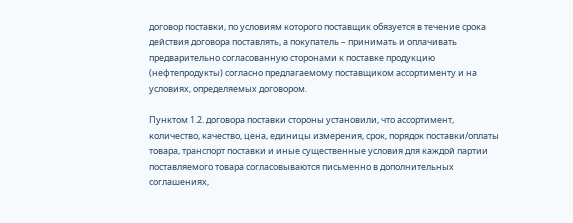договор поставки, по условиям которого поставщик обязуется в течение срока действия договора поставлять, а покупатель – принимать и оплачивать предварительно согласованную сторонами к поставке продукцию (нефтепродукты) согласно предлагаемому поставщиком ассортименту и на условиях, определяемых договором.

Пунктом 1.2. договора поставки стороны установили, что ассортимент, количество, качество, цена, единицы измерения, срок, порядок поставки/оплаты товара, транспорт поставки и иные существенные условия для каждой партии поставляемого товара согласовываются письменно в дополнительных соглашениях,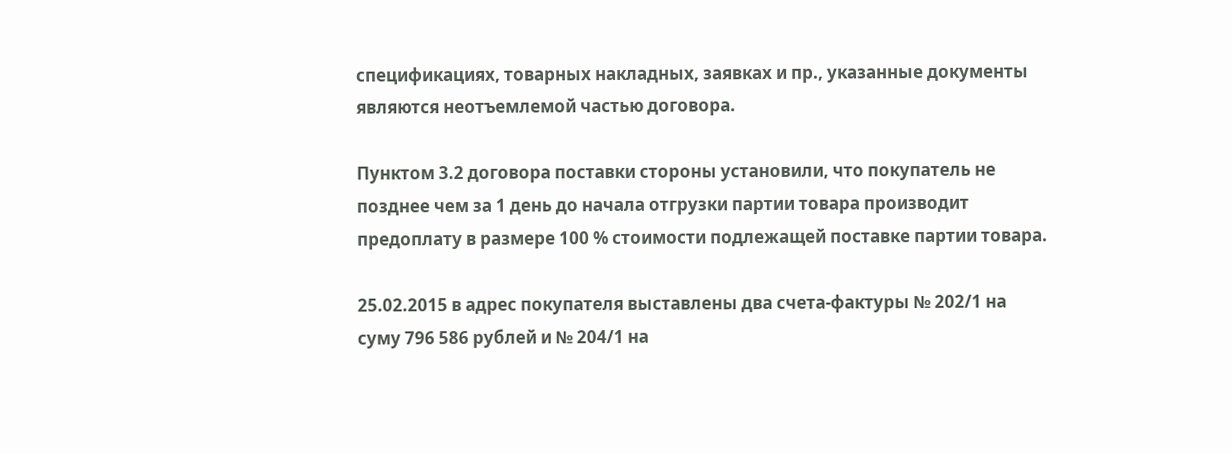спецификациях, товарных накладных, заявках и пр., указанные документы являются неотъемлемой частью договора.

Пунктом 3.2 договора поставки стороны установили, что покупатель не позднее чем за 1 день до начала отгрузки партии товара производит предоплату в размере 100 % стоимости подлежащей поставке партии товара.

25.02.2015 в адрес покупателя выставлены два счета-фактуры № 202/1 на суму 796 586 рублей и № 204/1 на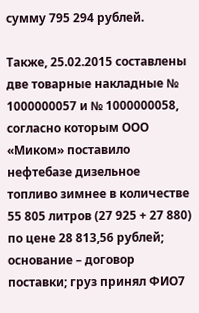сумму 795 294 рублей.

Также, 25.02.2015 составлены две товарные накладные № 1000000057 и № 1000000058, согласно которым ООО «Миком» поставило нефтебазе дизельное топливо зимнее в количестве 55 805 литров (27 925 + 27 880) по цене 28 813,56 рублей; основание – договор поставки; груз принял ФИО7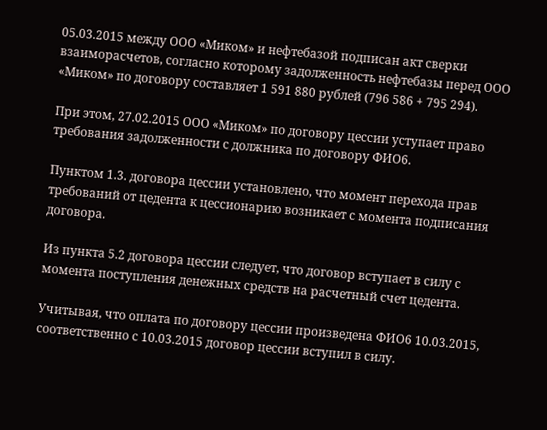05.03.2015 между ООО «Миком» и нефтебазой подписан акт сверки взаиморасчетов, согласно которому задолженность нефтебазы перед ООО «Миком» по договору составляет 1 591 880 рублей (796 586 + 795 294).

При этом, 27.02.2015 ООО «Миком» по договору цессии уступает право требования задолженности с должника по договору ФИО6.

Пунктом 1.3. договора цессии установлено, что момент перехода прав требований от цедента к цессионарию возникает с момента подписания договора.

Из пункта 5.2 договора цессии следует, что договор вступает в силу с момента поступления денежных средств на расчетный счет цедента.

Учитывая, что оплата по договору цессии произведена ФИО6 10.03.2015, соответственно с 10.03.2015 договор цессии вступил в силу.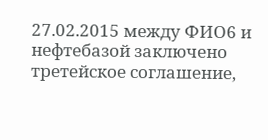27.02.2015 между ФИО6 и нефтебазой заключено третейское соглашение,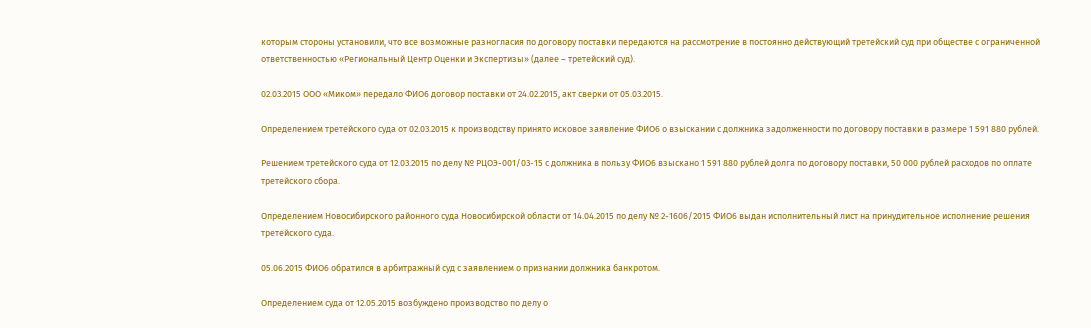которым стороны установили, что все возможные разногласия по договору поставки передаются на рассмотрение в постоянно действующий третейский суд при обществе с ограниченной ответственностью «Региональный Центр Оценки и Экспертизы» (далее – третейский суд).

02.03.2015 ООО «Миком» передало ФИО6 договор поставки от 24.02.2015, акт сверки от 05.03.2015.

Определением третейского суда от 02.03.2015 к производству принято исковое заявление ФИО6 о взыскании с должника задолженности по договору поставки в размере 1 591 880 рублей.

Решением третейского суда от 12.03.2015 по делу № РЦОЭ-001/03-15 с должника в пользу ФИО6 взыскано 1 591 880 рублей долга по договору поставки, 50 000 рублей расходов по оплате третейского сбора.

Определением Новосибирского районного суда Новосибирской области от 14.04.2015 по делу № 2-1606/2015 ФИО6 выдан исполнительный лист на принудительное исполнение решения третейского суда.

05.06.2015 ФИО6 обратился в арбитражный суд с заявлением о признании должника банкротом.

Определением суда от 12.05.2015 возбуждено производство по делу о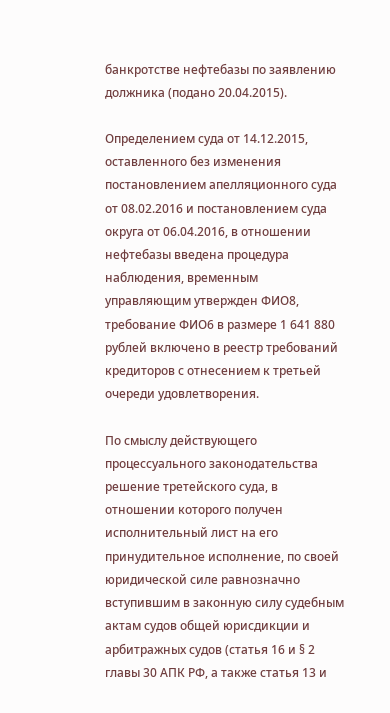банкротстве нефтебазы по заявлению должника (подано 20.04.2015).

Определением суда от 14.12.2015, оставленного без изменения постановлением апелляционного суда от 08.02.2016 и постановлением суда округа от 06.04.2016, в отношении нефтебазы введена процедура наблюдения, временным управляющим утвержден ФИО8, требование ФИО6 в размере 1 641 880 рублей включено в реестр требований кредиторов с отнесением к третьей очереди удовлетворения.

По смыслу действующего процессуального законодательства решение третейского суда, в отношении которого получен исполнительный лист на его принудительное исполнение, по своей юридической силе равнозначно вступившим в законную силу судебным актам судов общей юрисдикции и арбитражных судов (статья 16 и § 2 главы 30 АПК РФ, а также статья 13 и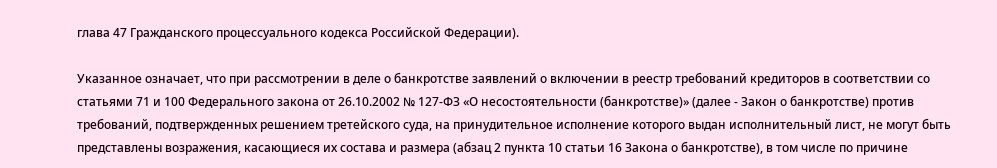глава 47 Гражданского процессуального кодекса Российской Федерации).

Указанное означает, что при рассмотрении в деле о банкротстве заявлений о включении в реестр требований кредиторов в соответствии со статьями 71 и 100 Федерального закона от 26.10.2002 № 127-ФЗ «О несостоятельности (банкротстве)» (далее - Закон о банкротстве) против требований, подтвержденных решением третейского суда, на принудительное исполнение которого выдан исполнительный лист, не могут быть представлены возражения, касающиеся их состава и размера (абзац 2 пункта 10 статьи 16 Закона о банкротстве), в том числе по причине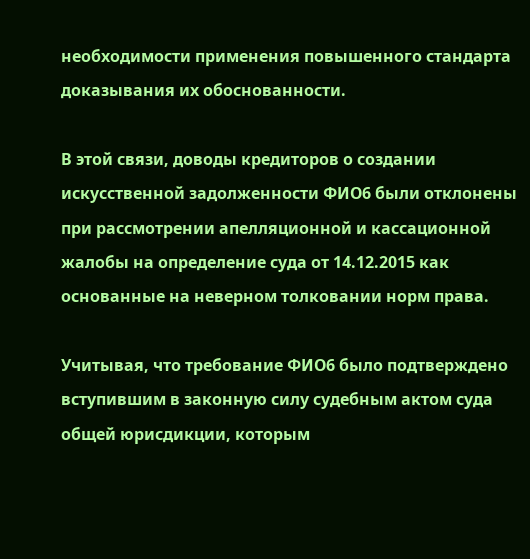необходимости применения повышенного стандарта доказывания их обоснованности.

В этой связи, доводы кредиторов о создании искусственной задолженности ФИО6 были отклонены при рассмотрении апелляционной и кассационной жалобы на определение суда от 14.12.2015 как основанные на неверном толковании норм права.

Учитывая, что требование ФИО6 было подтверждено вступившим в законную силу судебным актом суда общей юрисдикции, которым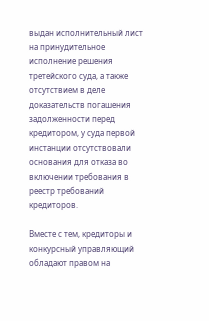выдан исполнительный лист на принудительное исполнение решения третейского суда, а также отсутствием в деле доказательств погашения задолженности перед кредитором, у суда первой инстанции отсутствовали основания для отказа во включении требования в реестр требований кредиторов.

Вместе с тем, кредиторы и конкурсный управляющий обладают правом на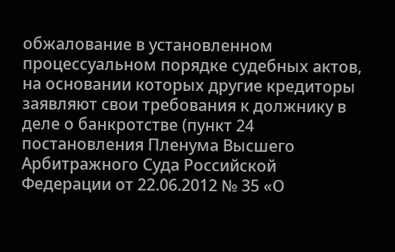обжалование в установленном процессуальном порядке судебных актов, на основании которых другие кредиторы заявляют свои требования к должнику в деле о банкротстве (пункт 24 постановления Пленума Высшего Арбитражного Суда Российской Федерации от 22.06.2012 № 35 «О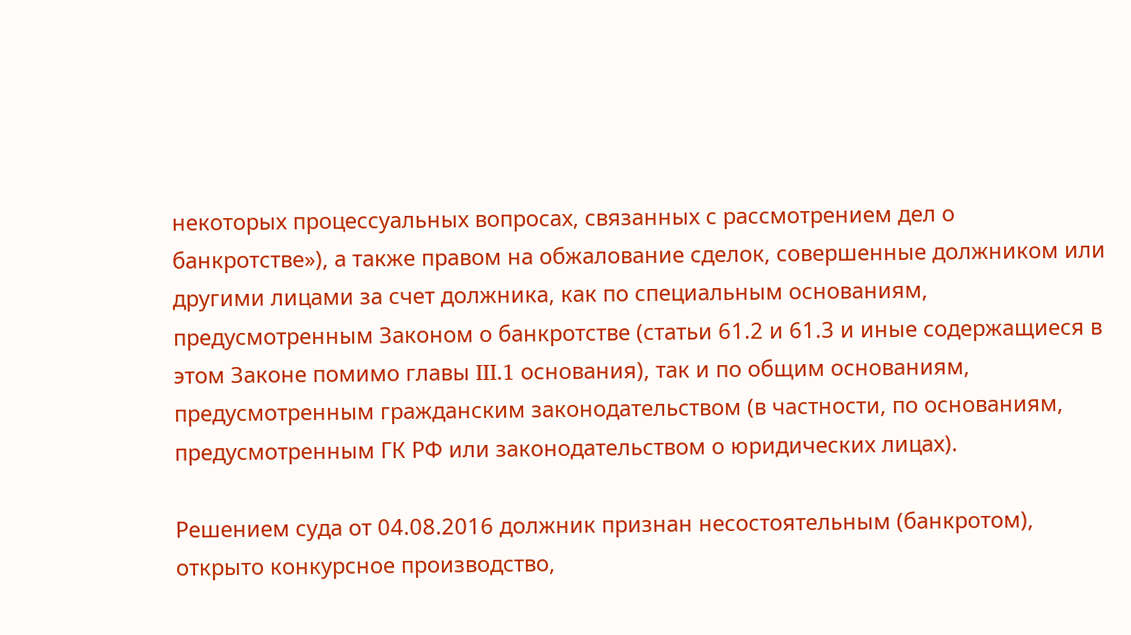некоторых процессуальных вопросах, связанных с рассмотрением дел о банкротстве»), а также правом на обжалование сделок, совершенные должником или другими лицами за счет должника, как по специальным основаниям, предусмотренным Законом о банкротстве (статьи 61.2 и 61.3 и иные содержащиеся в этом Законе помимо главы III.1 основания), так и по общим основаниям, предусмотренным гражданским законодательством (в частности, по основаниям, предусмотренным ГК РФ или законодательством о юридических лицах).

Решением суда от 04.08.2016 должник признан несостоятельным (банкротом), открыто конкурсное производство,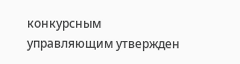конкурсным управляющим утвержден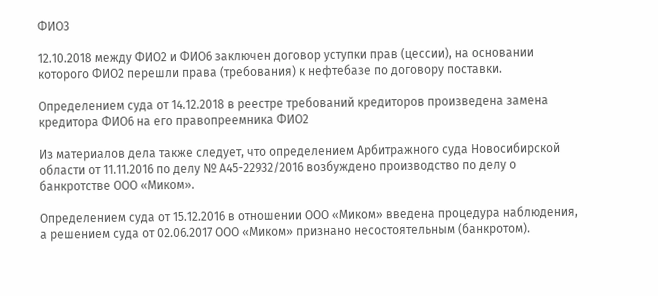ФИО3

12.10.2018 между ФИО2 и ФИО6 заключен договор уступки прав (цессии), на основании которого ФИО2 перешли права (требования) к нефтебазе по договору поставки.

Определением суда от 14.12.2018 в реестре требований кредиторов произведена замена кредитора ФИО6 на его правопреемника ФИО2

Из материалов дела также следует, что определением Арбитражного суда Новосибирской области от 11.11.2016 по делу № А45-22932/2016 возбуждено производство по делу о банкротстве ООО «Миком».

Определением суда от 15.12.2016 в отношении ООО «Миком» введена процедура наблюдения, а решением суда от 02.06.2017 ООО «Миком» признано несостоятельным (банкротом).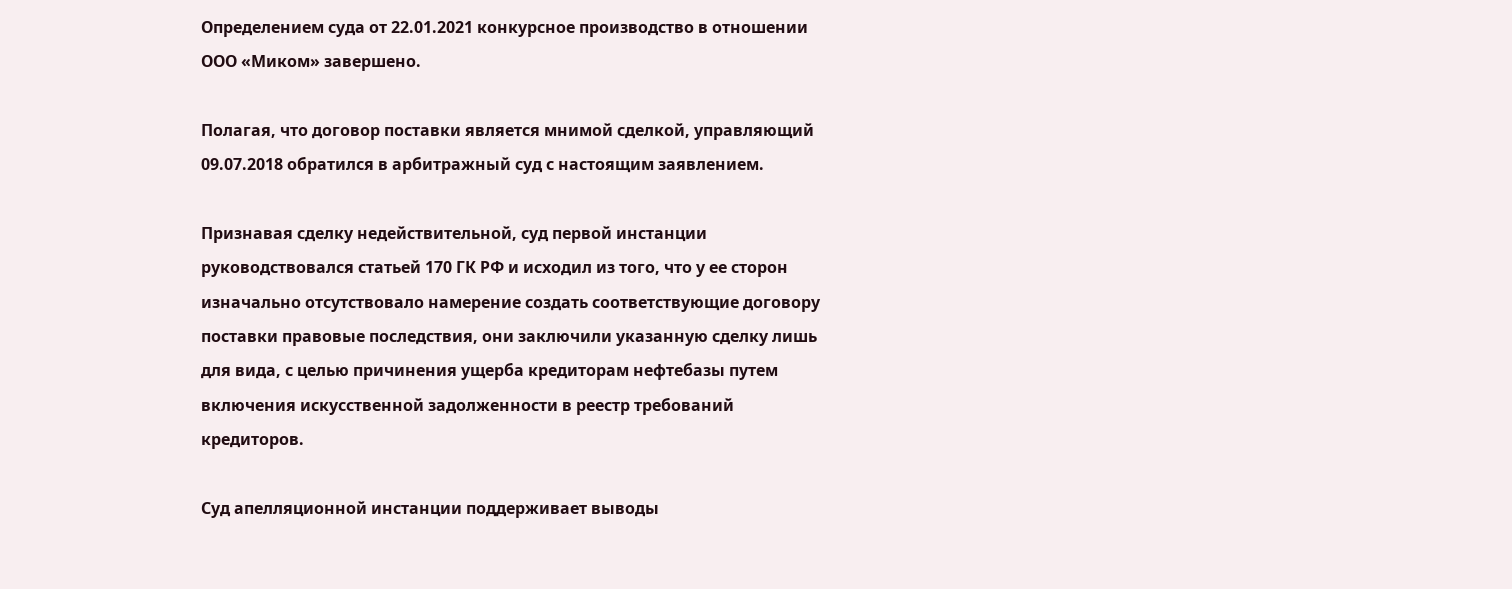Определением суда от 22.01.2021 конкурсное производство в отношении ООО «Миком» завершено.

Полагая, что договор поставки является мнимой сделкой, управляющий 09.07.2018 обратился в арбитражный суд с настоящим заявлением.

Признавая сделку недействительной, суд первой инстанции руководствовался статьей 170 ГК РФ и исходил из того, что у ее сторон изначально отсутствовало намерение создать соответствующие договору поставки правовые последствия, они заключили указанную сделку лишь для вида, с целью причинения ущерба кредиторам нефтебазы путем включения искусственной задолженности в реестр требований кредиторов.

Суд апелляционной инстанции поддерживает выводы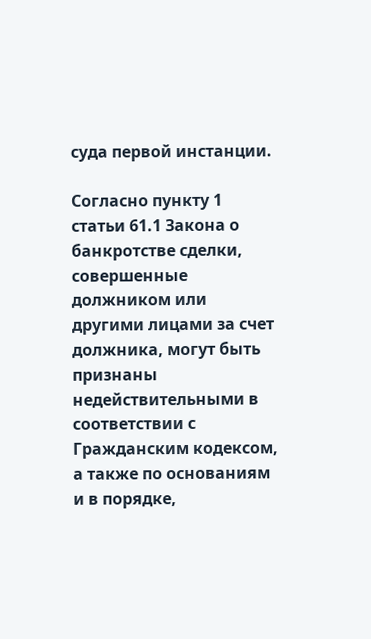суда первой инстанции.

Согласно пункту 1 статьи 61.1 Закона о банкротстве сделки, совершенные должником или другими лицами за счет должника, могут быть признаны недействительными в соответствии с Гражданским кодексом, а также по основаниям и в порядке,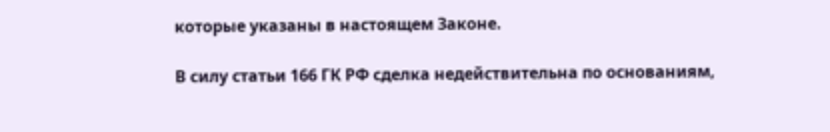которые указаны в настоящем Законе.

В силу статьи 166 ГК РФ сделка недействительна по основаниям,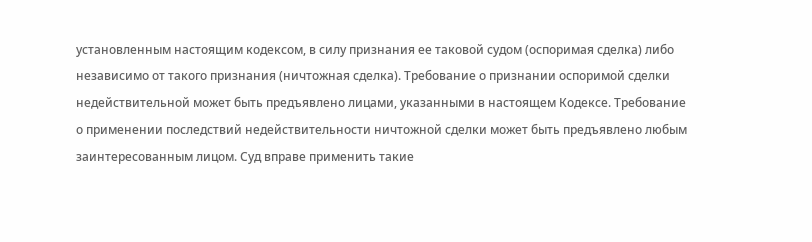установленным настоящим кодексом, в силу признания ее таковой судом (оспоримая сделка) либо независимо от такого признания (ничтожная сделка). Требование о признании оспоримой сделки недействительной может быть предъявлено лицами, указанными в настоящем Кодексе. Требование о применении последствий недействительности ничтожной сделки может быть предъявлено любым заинтересованным лицом. Суд вправе применить такие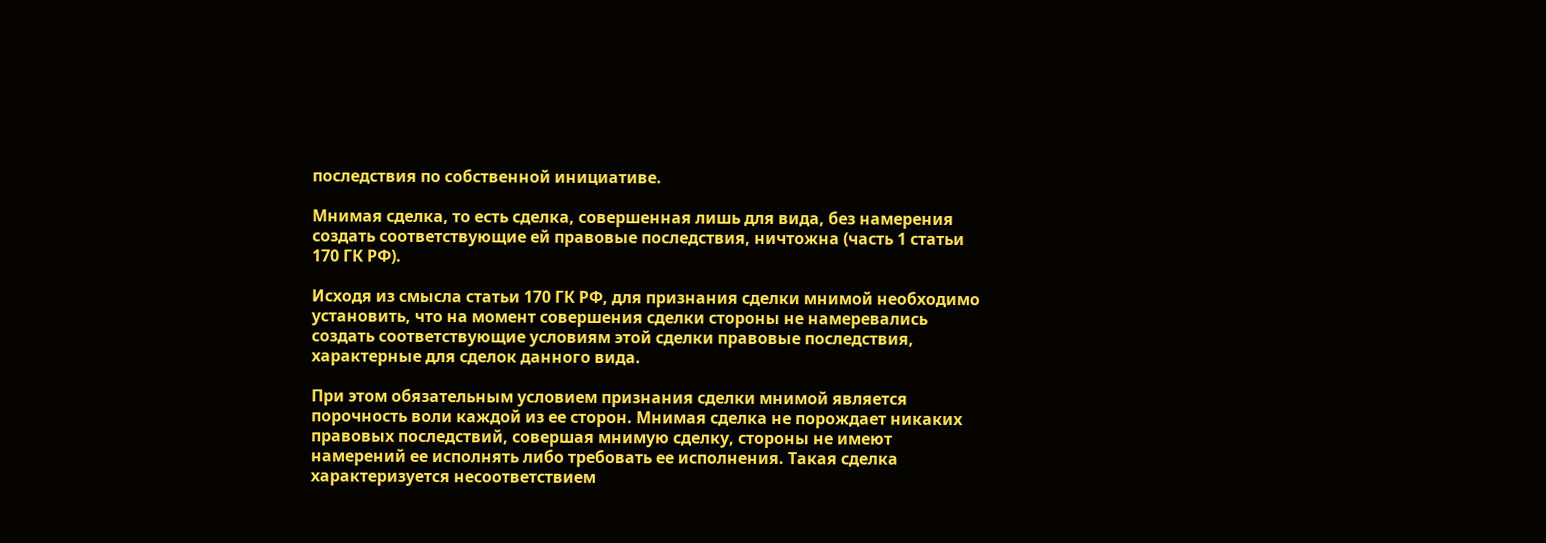последствия по собственной инициативе.

Мнимая сделка, то есть сделка, совершенная лишь для вида, без намерения создать соответствующие ей правовые последствия, ничтожна (часть 1 статьи 170 ГК РФ).

Исходя из смысла статьи 170 ГК РФ, для признания сделки мнимой необходимо установить, что на момент совершения сделки стороны не намеревались создать соответствующие условиям этой сделки правовые последствия, характерные для сделок данного вида.

При этом обязательным условием признания сделки мнимой является порочность воли каждой из ее сторон. Мнимая сделка не порождает никаких правовых последствий, совершая мнимую сделку, стороны не имеют намерений ее исполнять либо требовать ее исполнения. Такая сделка характеризуется несоответствием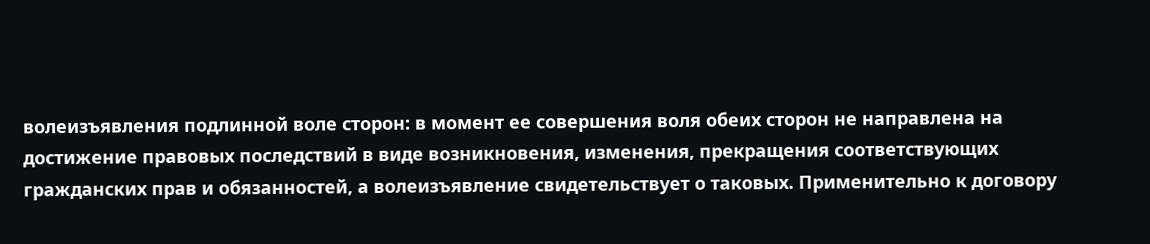волеизъявления подлинной воле сторон: в момент ее совершения воля обеих сторон не направлена на достижение правовых последствий в виде возникновения, изменения, прекращения соответствующих гражданских прав и обязанностей, а волеизъявление свидетельствует о таковых. Применительно к договору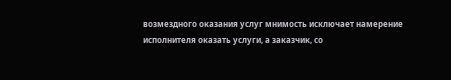возмездного оказания услуг мнимость исключает намерение исполнителя оказать услуги, а заказчик, со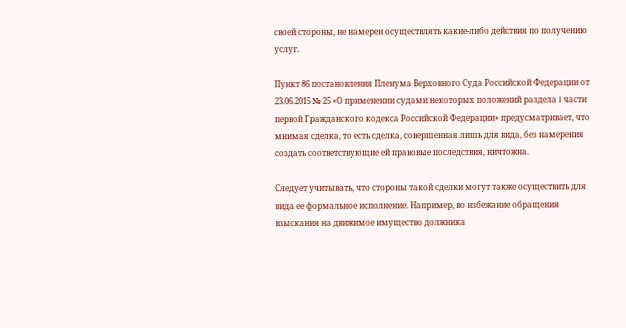своей стороны, не намерен осуществлять какие-либо действия по получению услуг.

Пункт 86 постановления Пленума Верховного Суда Российской Федерации от 23.06.2015 № 25 «О применении судами некоторых положений раздела I части первой Гражданского кодекса Российской Федерации» предусматривает, что мнимая сделка, то есть сделка, совершенная лишь для вида, без намерения создать соответствующие ей правовые последствия, ничтожна.

Следует учитывать, что стороны такой сделки могут также осуществить для вида ее формальное исполнение. Например, во избежание обращения взыскания на движимое имущество должника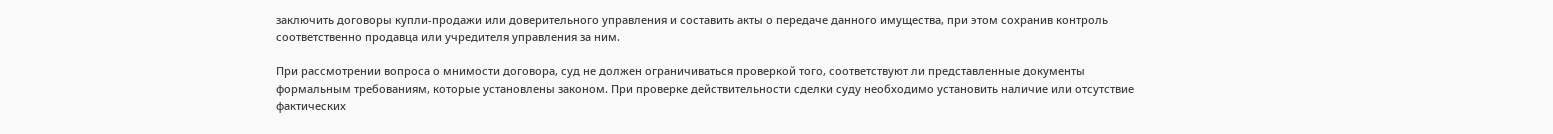заключить договоры купли-продажи или доверительного управления и составить акты о передаче данного имущества, при этом сохранив контроль соответственно продавца или учредителя управления за ним.

При рассмотрении вопроса о мнимости договора, суд не должен ограничиваться проверкой того, соответствуют ли представленные документы формальным требованиям, которые установлены законом. При проверке действительности сделки суду необходимо установить наличие или отсутствие фактических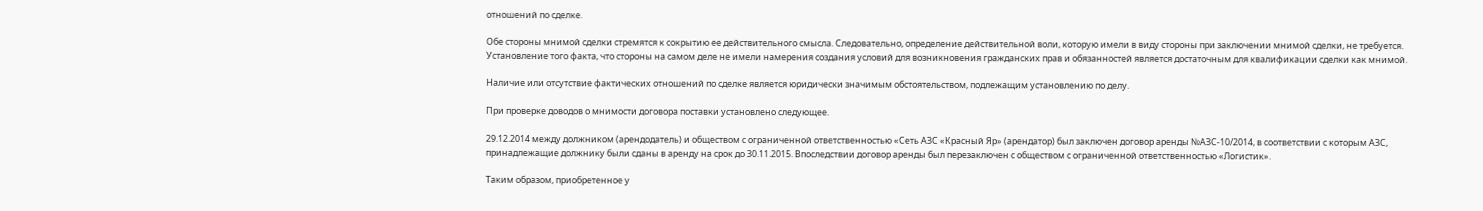отношений по сделке.

Обе стороны мнимой сделки стремятся к сокрытию ее действительного смысла. Следовательно, определение действительной воли, которую имели в виду стороны при заключении мнимой сделки, не требуется. Установление того факта, что стороны на самом деле не имели намерения создания условий для возникновения гражданских прав и обязанностей является достаточным для квалификации сделки как мнимой.

Наличие или отсутствие фактических отношений по сделке является юридически значимым обстоятельством, подлежащим установлению по делу.

При проверке доводов о мнимости договора поставки установлено следующее.

29.12.2014 между должником (арендодатель) и обществом с ограниченной ответственностью «Сеть АЗС «Красный Яр» (арендатор) был заключен договор аренды №АЗС-10/2014, в соответствии с которым АЗС, принадлежащие должнику были сданы в аренду на срок до 30.11.2015. Впоследствии договор аренды был перезаключен с обществом с ограниченной ответственностью «Логистик».

Таким образом, приобретенное у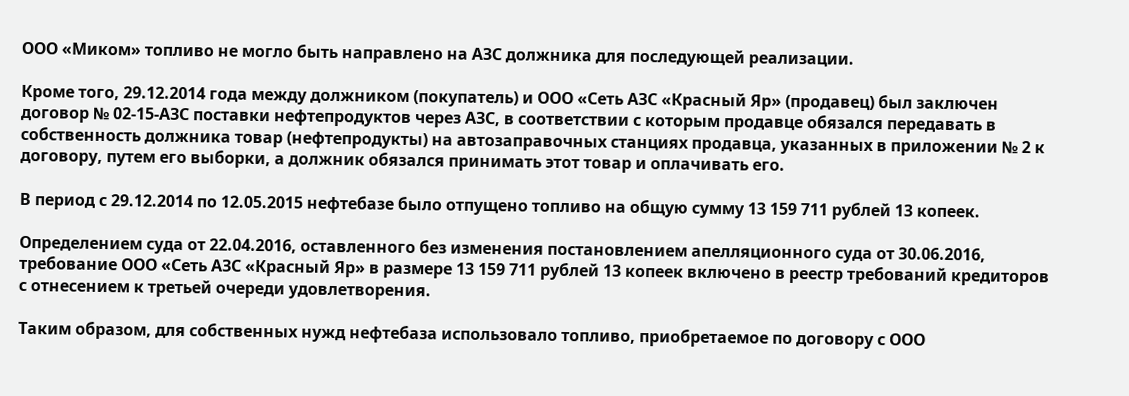ООО «Миком» топливо не могло быть направлено на АЗС должника для последующей реализации.

Кроме того, 29.12.2014 года между должником (покупатель) и ООО «Сеть АЗС «Красный Яр» (продавец) был заключен договор № 02-15-АЗС поставки нефтепродуктов через АЗС, в соответствии с которым продавце обязался передавать в собственность должника товар (нефтепродукты) на автозаправочных станциях продавца, указанных в приложении № 2 к договору, путем его выборки, а должник обязался принимать этот товар и оплачивать его.

В период с 29.12.2014 по 12.05.2015 нефтебазе было отпущено топливо на общую сумму 13 159 711 рублей 13 копеек.

Определением суда от 22.04.2016, оставленного без изменения постановлением апелляционного суда от 30.06.2016, требование ООО «Сеть АЗС «Красный Яр» в размере 13 159 711 рублей 13 копеек включено в реестр требований кредиторов с отнесением к третьей очереди удовлетворения.

Таким образом, для собственных нужд нефтебаза использовало топливо, приобретаемое по договору с ООО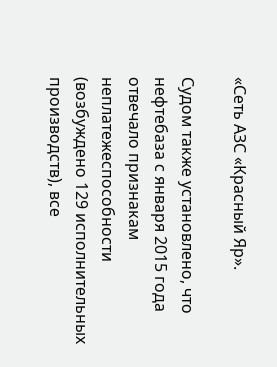«Сеть АЗС «Красный Яр».

Судом также установлено, что нефтебаза с января 2015 года отвечало признакам неплатежеспособности (возбуждено 129 исполнительных производств), все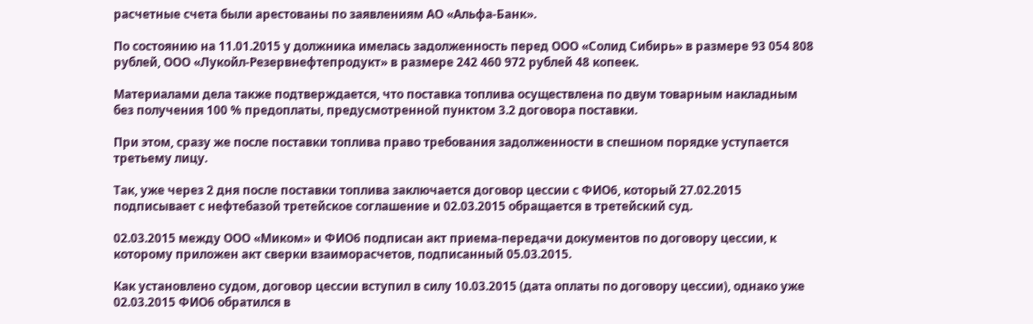расчетные счета были арестованы по заявлениям АО «Альфа-Банк».

По состоянию на 11.01.2015 у должника имелась задолженность перед ООО «Солид Сибирь» в размере 93 054 808 рублей, ООО «Лукойл-Резервнефтепродукт» в размере 242 460 972 рублей 48 копеек.

Материалами дела также подтверждается, что поставка топлива осуществлена по двум товарным накладным без получения 100 % предоплаты, предусмотренной пунктом 3.2 договора поставки.

При этом, сразу же после поставки топлива право требования задолженности в спешном порядке уступается третьему лицу.

Так, уже через 2 дня после поставки топлива заключается договор цессии с ФИО6, который 27.02.2015 подписывает с нефтебазой третейское соглашение и 02.03.2015 обращается в третейский суд.

02.03.2015 между ООО «Миком» и ФИО6 подписан акт приема-передачи документов по договору цессии, к которому приложен акт сверки взаиморасчетов, подписанный 05.03.2015.

Как установлено судом, договор цессии вступил в силу 10.03.2015 (дата оплаты по договору цессии), однако уже 02.03.2015 ФИО6 обратился в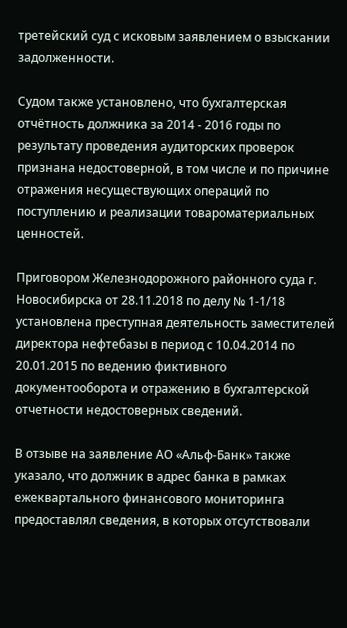третейский суд с исковым заявлением о взыскании задолженности.

Судом также установлено, что бухгалтерская отчётность должника за 2014 - 2016 годы по результату проведения аудиторских проверок признана недостоверной, в том числе и по причине отражения несуществующих операций по поступлению и реализации товароматериальных ценностей.

Приговором Железнодорожного районного суда г. Новосибирска от 28.11.2018 по делу № 1-1/18 установлена преступная деятельность заместителей директора нефтебазы в период с 10.04.2014 по 20.01.2015 по ведению фиктивного документооборота и отражению в бухгалтерской отчетности недостоверных сведений.

В отзыве на заявление АО «Альф-Банк» также указало, что должник в адрес банка в рамках ежеквартального финансового мониторинга предоставлял сведения, в которых отсутствовали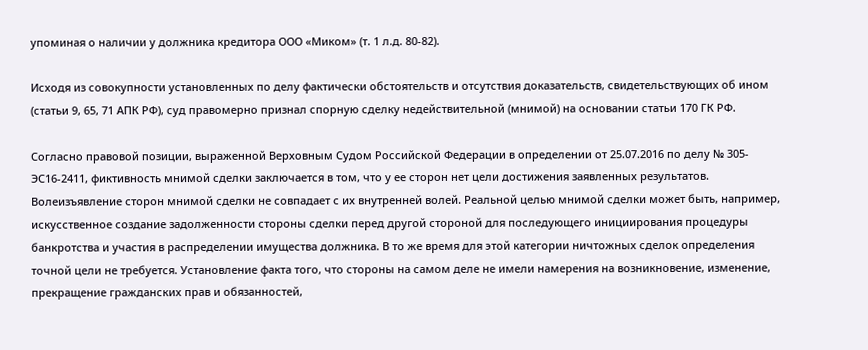упоминая о наличии у должника кредитора ООО «Миком» (т. 1 л.д. 80-82).

Исходя из совокупности установленных по делу фактически обстоятельств и отсутствия доказательств, свидетельствующих об ином (статьи 9, 65, 71 АПК РФ), суд правомерно признал спорную сделку недействительной (мнимой) на основании статьи 170 ГК РФ.

Согласно правовой позиции, выраженной Верховным Судом Российской Федерации в определении от 25.07.2016 по делу № 305-ЭС16-2411, фиктивность мнимой сделки заключается в том, что у ее сторон нет цели достижения заявленных результатов. Волеизъявление сторон мнимой сделки не совпадает с их внутренней волей. Реальной целью мнимой сделки может быть, например, искусственное создание задолженности стороны сделки перед другой стороной для последующего инициирования процедуры банкротства и участия в распределении имущества должника. В то же время для этой категории ничтожных сделок определения точной цели не требуется. Установление факта того, что стороны на самом деле не имели намерения на возникновение, изменение, прекращение гражданских прав и обязанностей,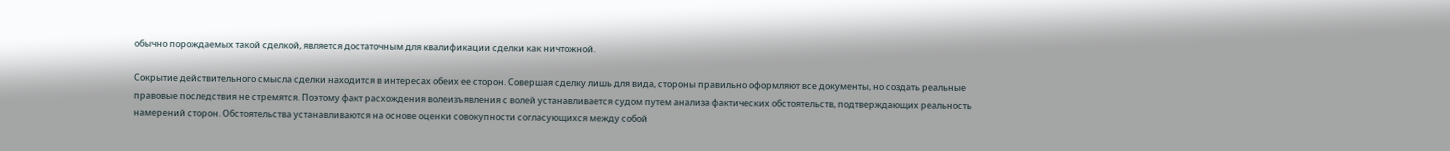обычно порождаемых такой сделкой, является достаточным для квалификации сделки как ничтожной.

Сокрытие действительного смысла сделки находится в интересах обеих ее сторон. Совершая сделку лишь для вида, стороны правильно оформляют все документы, но создать реальные правовые последствия не стремятся. Поэтому факт расхождения волеизъявления с волей устанавливается судом путем анализа фактических обстоятельств, подтверждающих реальность намерений сторон. Обстоятельства устанавливаются на основе оценки совокупности согласующихся между собой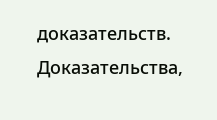доказательств. Доказательства,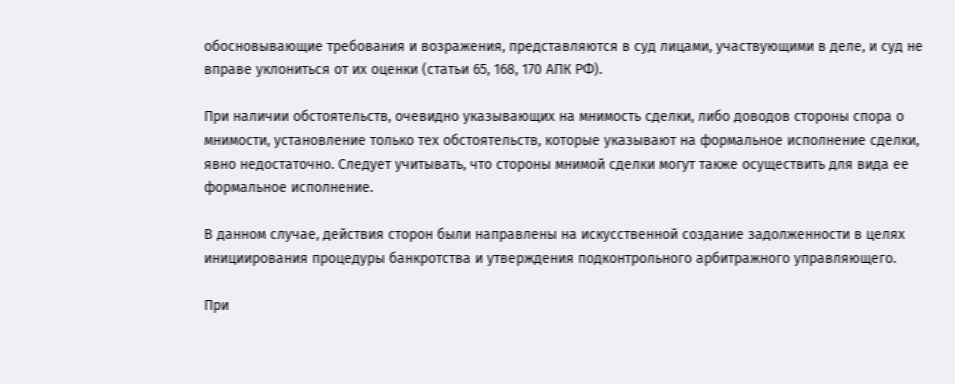обосновывающие требования и возражения, представляются в суд лицами, участвующими в деле, и суд не вправе уклониться от их оценки (статьи 65, 168, 170 АПК РФ).

При наличии обстоятельств, очевидно указывающих на мнимость сделки, либо доводов стороны спора о мнимости, установление только тех обстоятельств, которые указывают на формальное исполнение сделки, явно недостаточно. Следует учитывать, что стороны мнимой сделки могут также осуществить для вида ее формальное исполнение.

В данном случае, действия сторон были направлены на искусственной создание задолженности в целях инициирования процедуры банкротства и утверждения подконтрольного арбитражного управляющего.

При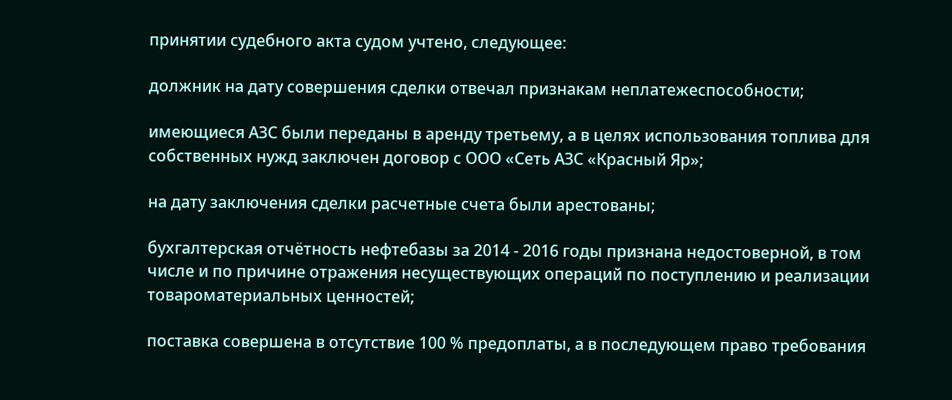принятии судебного акта судом учтено, следующее:

должник на дату совершения сделки отвечал признакам неплатежеспособности;

имеющиеся АЗС были переданы в аренду третьему, а в целях использования топлива для собственных нужд заключен договор с ООО «Сеть АЗС «Красный Яр»;

на дату заключения сделки расчетные счета были арестованы;

бухгалтерская отчётность нефтебазы за 2014 - 2016 годы признана недостоверной, в том числе и по причине отражения несуществующих операций по поступлению и реализации товароматериальных ценностей;

поставка совершена в отсутствие 100 % предоплаты, а в последующем право требования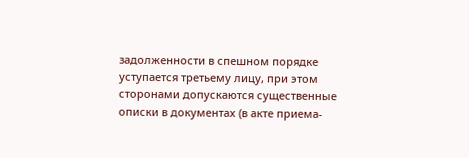задолженности в спешном порядке уступается третьему лицу, при этом сторонами допускаются существенные описки в документах (в акте приема-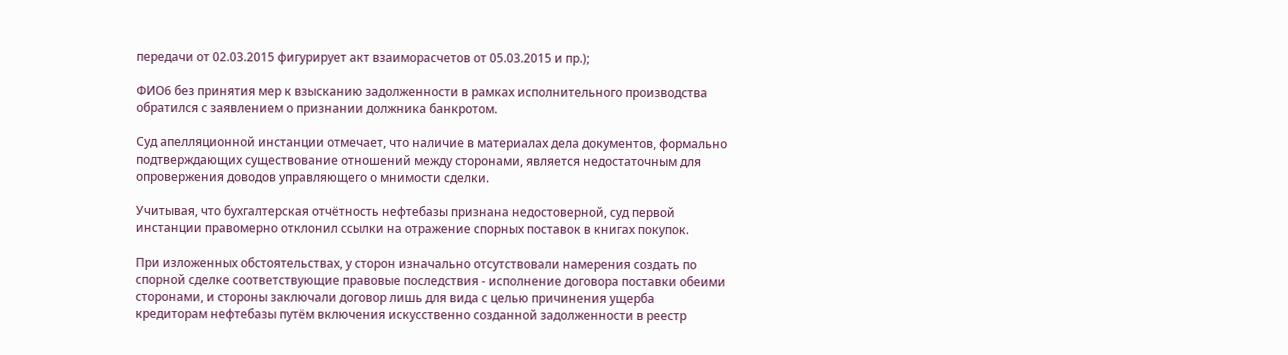передачи от 02.03.2015 фигурирует акт взаиморасчетов от 05.03.2015 и пр.);

ФИО6 без принятия мер к взысканию задолженности в рамках исполнительного производства обратился с заявлением о признании должника банкротом.

Суд апелляционной инстанции отмечает, что наличие в материалах дела документов, формально подтверждающих существование отношений между сторонами, является недостаточным для опровержения доводов управляющего о мнимости сделки.

Учитывая, что бухгалтерская отчётность нефтебазы признана недостоверной, суд первой инстанции правомерно отклонил ссылки на отражение спорных поставок в книгах покупок.

При изложенных обстоятельствах, у сторон изначально отсутствовали намерения создать по спорной сделке соответствующие правовые последствия - исполнение договора поставки обеими сторонами, и стороны заключали договор лишь для вида с целью причинения ущерба кредиторам нефтебазы путём включения искусственно созданной задолженности в реестр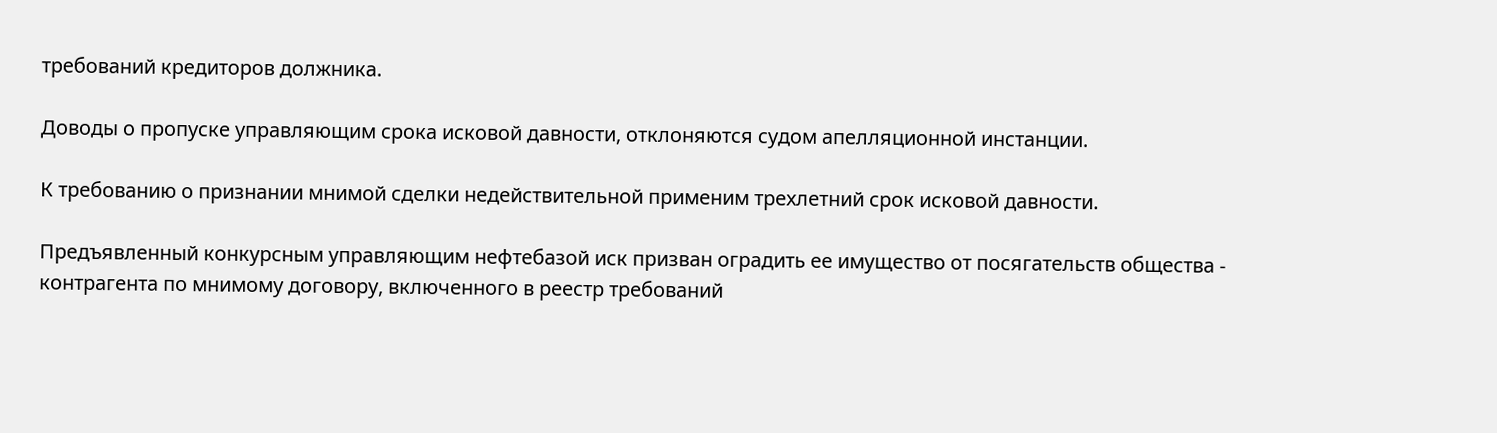требований кредиторов должника.

Доводы о пропуске управляющим срока исковой давности, отклоняются судом апелляционной инстанции.

К требованию о признании мнимой сделки недействительной применим трехлетний срок исковой давности.

Предъявленный конкурсным управляющим нефтебазой иск призван оградить ее имущество от посягательств общества - контрагента по мнимому договору, включенного в реестр требований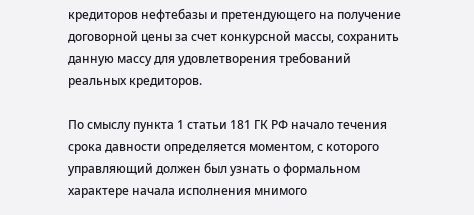кредиторов нефтебазы и претендующего на получение договорной цены за счет конкурсной массы, сохранить данную массу для удовлетворения требований реальных кредиторов.

По смыслу пункта 1 статьи 181 ГК РФ начало течения срока давности определяется моментом, с которого управляющий должен был узнать о формальном характере начала исполнения мнимого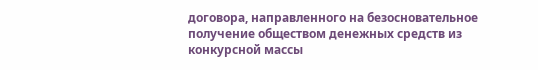договора, направленного на безосновательное получение обществом денежных средств из конкурсной массы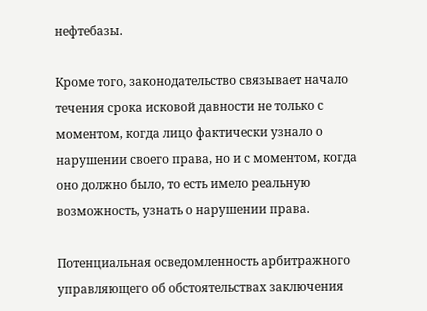нефтебазы.

Кроме того, законодательство связывает начало течения срока исковой давности не только с моментом, когда лицо фактически узнало о нарушении своего права, но и с моментом, когда оно должно было, то есть имело реальную возможность, узнать о нарушении права.

Потенциальная осведомленность арбитражного управляющего об обстоятельствах заключения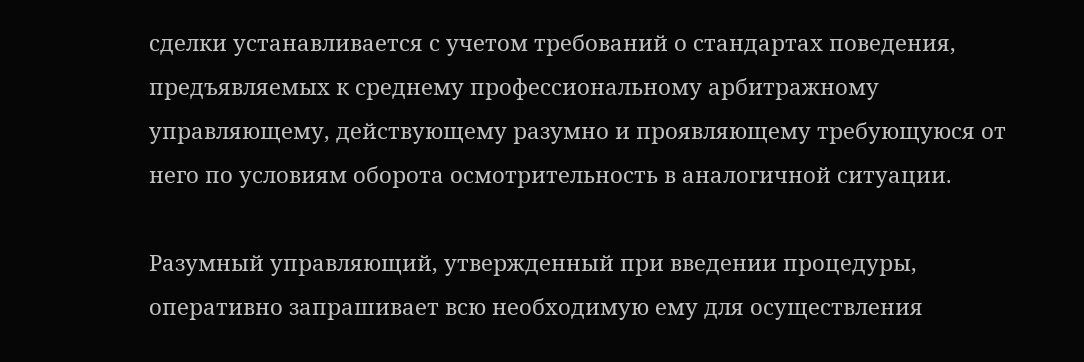сделки устанавливается с учетом требований о стандартах поведения, предъявляемых к среднему профессиональному арбитражному управляющему, действующему разумно и проявляющему требующуюся от него по условиям оборота осмотрительность в аналогичной ситуации.

Разумный управляющий, утвержденный при введении процедуры, оперативно запрашивает всю необходимую ему для осуществления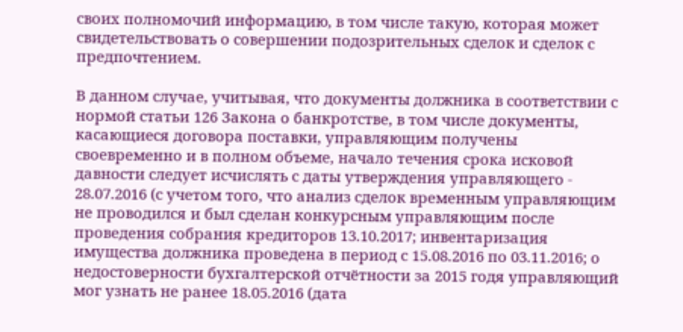своих полномочий информацию, в том числе такую, которая может свидетельствовать о совершении подозрительных сделок и сделок с предпочтением.

В данном случае, учитывая, что документы должника в соответствии с нормой статьи 126 Закона о банкротстве, в том числе документы, касающиеся договора поставки, управляющим получены своевременно и в полном объеме, начало течения срока исковой давности следует исчислять с даты утверждения управляющего - 28.07.2016 (с учетом того, что анализ сделок временным управляющим не проводился и был сделан конкурсным управляющим после проведения собрания кредиторов 13.10.2017; инвентаризация имущества должника проведена в период с 15.08.2016 по 03.11.2016; о недостоверности бухгалтерской отчётности за 2015 годя управляющий мог узнать не ранее 18.05.2016 (дата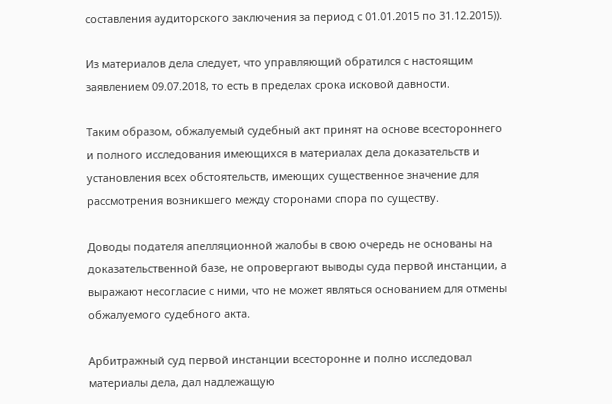составления аудиторского заключения за период с 01.01.2015 по 31.12.2015)).

Из материалов дела следует, что управляющий обратился с настоящим заявлением 09.07.2018, то есть в пределах срока исковой давности.

Таким образом, обжалуемый судебный акт принят на основе всестороннего и полного исследования имеющихся в материалах дела доказательств и установления всех обстоятельств, имеющих существенное значение для рассмотрения возникшего между сторонами спора по существу.

Доводы подателя апелляционной жалобы в свою очередь не основаны на доказательственной базе, не опровергают выводы суда первой инстанции, а выражают несогласие с ними, что не может являться основанием для отмены обжалуемого судебного акта.

Арбитражный суд первой инстанции всесторонне и полно исследовал материалы дела, дал надлежащую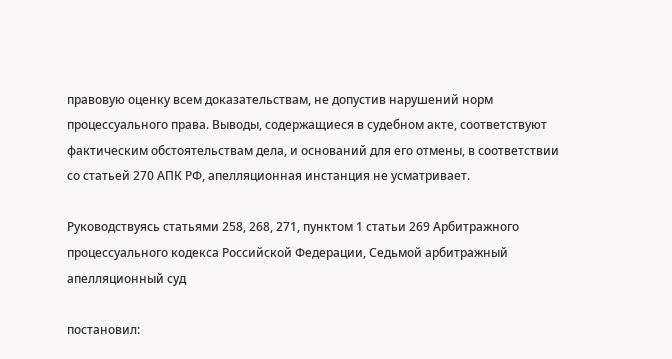правовую оценку всем доказательствам, не допустив нарушений норм процессуального права. Выводы, содержащиеся в судебном акте, соответствуют фактическим обстоятельствам дела, и оснований для его отмены, в соответствии со статьей 270 АПК РФ, апелляционная инстанция не усматривает.

Руководствуясь статьями 258, 268, 271, пунктом 1 статьи 269 Арбитражного процессуального кодекса Российской Федерации, Седьмой арбитражный апелляционный суд

постановил: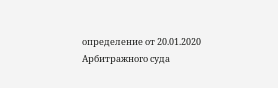определение от 20.01.2020 Арбитражного суда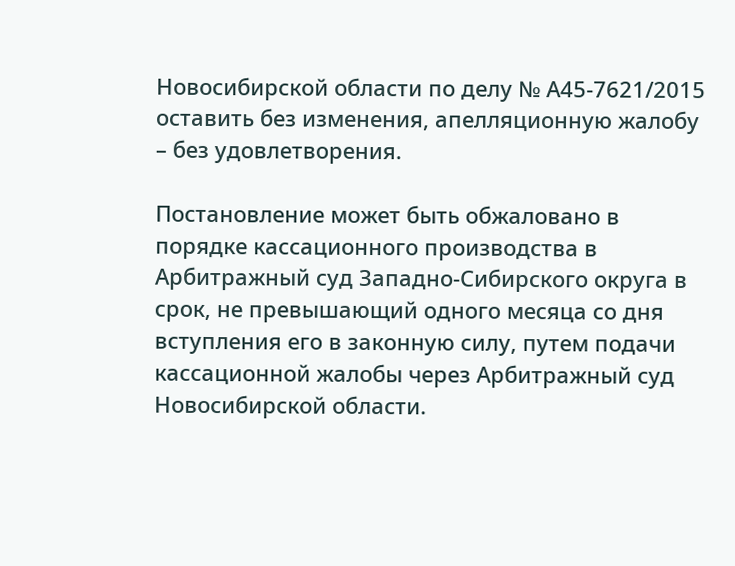Новосибирской области по делу № А45-7621/2015 оставить без изменения, апелляционную жалобу – без удовлетворения.

Постановление может быть обжаловано в порядке кассационного производства в Арбитражный суд Западно-Сибирского округа в срок, не превышающий одного месяца со дня вступления его в законную силу, путем подачи кассационной жалобы через Арбитражный суд Новосибирской области.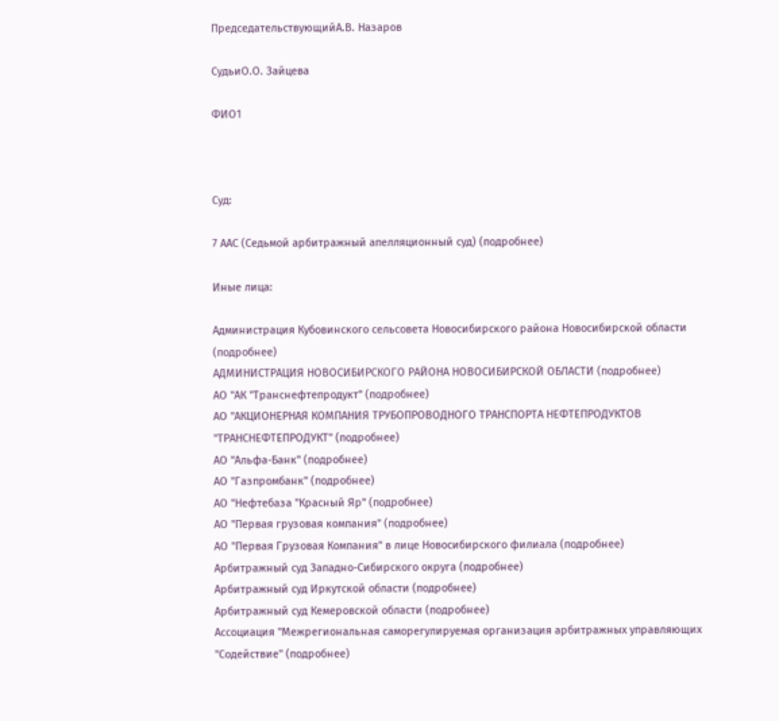ПредседательствующийА.В. Назаров

СудьиО.О. Зайцева

ФИО1



Суд:

7 ААС (Седьмой арбитражный апелляционный суд) (подробнее)

Иные лица:

Администрация Кубовинского сельсовета Новосибирского района Новосибирской области (подробнее)
АДМИНИСТРАЦИЯ НОВОСИБИРСКОГО РАЙОНА НОВОСИБИРСКОЙ ОБЛАСТИ (подробнее)
АО "АК "Транснефтепродукт" (подробнее)
АО "АКЦИОНЕРНАЯ КОМПАНИЯ ТРУБОПРОВОДНОГО ТРАНСПОРТА НЕФТЕПРОДУКТОВ "ТРАНСНЕФТЕПРОДУКТ" (подробнее)
АО "Альфа-Банк" (подробнее)
АО "Газпромбанк" (подробнее)
АО "Нефтебаза "Красный Яр" (подробнее)
АО "Первая грузовая компания" (подробнее)
АО "Первая Грузовая Компания" в лице Новосибирского филиала (подробнее)
Арбитражный суд Западно-Сибирского округа (подробнее)
Арбитражный суд Иркутской области (подробнее)
Арбитражный суд Кемеровской области (подробнее)
Ассоциация "Межрегиональная саморегулируемая организация арбитражных управляющих "Содействие" (подробнее)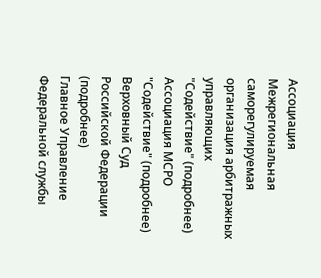Ассоциация Межрегиональная саморегулируемая организация арбитражных управляющих "Содействие" (подробнее)
Ассоциация МСРО "Содействие" (подробнее)
Верховный Суд Российской Федерации (подробнее)
Главное Управление Федеральной службы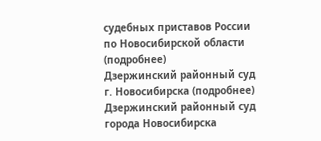судебных приставов России по Новосибирской области (подробнее)
Дзержинский районный суд г. Новосибирска (подробнее)
Дзержинский районный суд города Новосибирска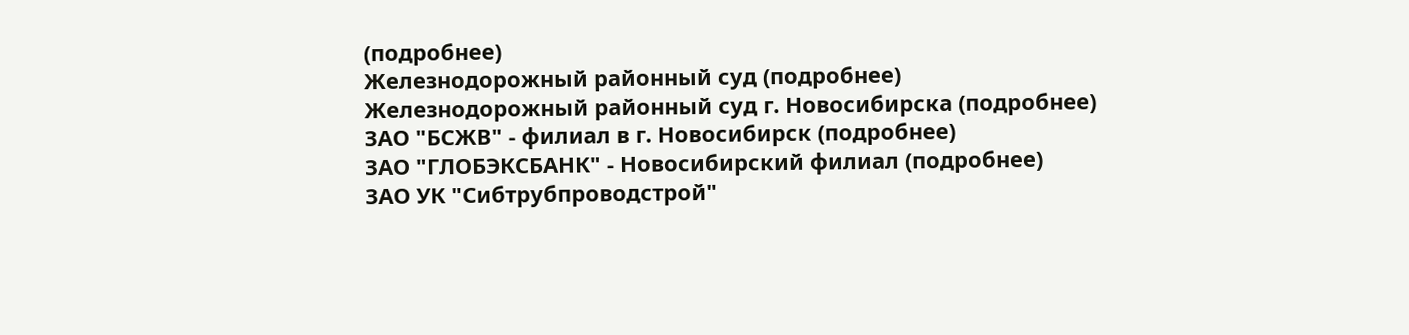(подробнее)
Железнодорожный районный суд (подробнее)
Железнодорожный районный суд г. Новосибирска (подробнее)
ЗАО "БСЖВ" - филиал в г. Новосибирск (подробнее)
ЗАО "ГЛОБЭКСБАНК" - Новосибирский филиал (подробнее)
ЗАО УК "Сибтрубпроводстрой"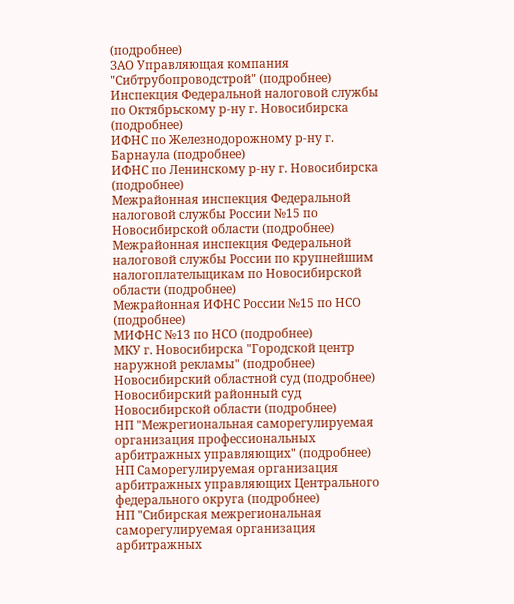(подробнее)
ЗАО Управляющая компания "Сибтрубопроводстрой" (подробнее)
Инспекция Федеральной налоговой службы по Октябрьскому р-ну г. Новосибирска (подробнее)
ИФНС по Железнодорожному р-ну г. Барнаула (подробнее)
ИФНС по Ленинскому р-ну г. Новосибирска (подробнее)
Межрайонная инспекция Федеральной налоговой службы России №15 по Новосибирской области (подробнее)
Межрайонная инспекция Федеральной налоговой службы России по крупнейшим налогоплательщикам по Новосибирской области (подробнее)
Межрайонная ИФНС России №15 по НСО (подробнее)
МИФНС №13 по НСО (подробнее)
МКУ г. Новосибирска "Городской центр наружной рекламы" (подробнее)
Новосибирский областной суд (подробнее)
Новосибирский районный суд Новосибирской области (подробнее)
НП "Межрегиональная саморегулируемая организация профессиональных арбитражных управляющих" (подробнее)
НП Саморегулируемая организация арбитражных управляющих Центрального федерального округа (подробнее)
НП "Сибирская межрегиональная саморегулируемая организация арбитражных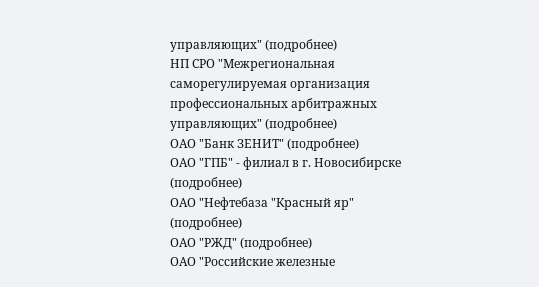управляющих" (подробнее)
НП СРО "Межрегиональная саморегулируемая организация профессиональных арбитражных управляющих" (подробнее)
ОАО "Банк ЗЕНИТ" (подробнее)
ОАО "ГПБ" - филиал в г. Новосибирске (подробнее)
ОАО "Нефтебаза "Красный яр" (подробнее)
ОАО "РЖД" (подробнее)
ОАО "Российские железные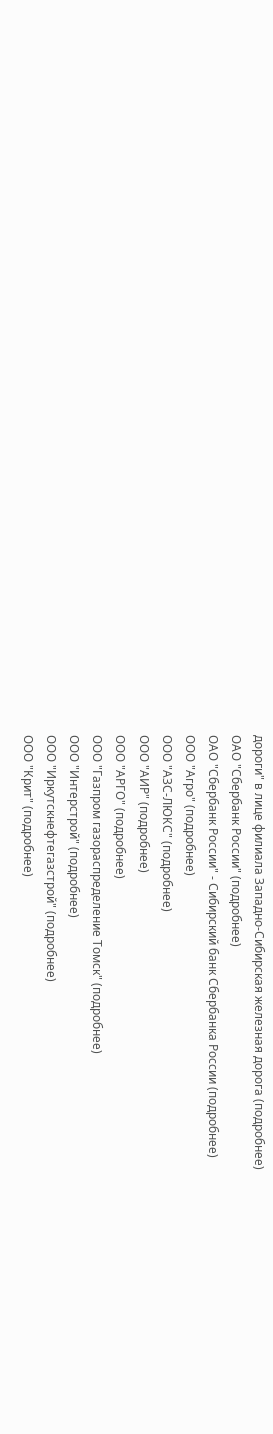дороги" в лице филиала Западно-Сибирская железная дорога (подробнее)
ОАО "Сбербанк России" (подробнее)
ОАО "Сбербанк России" - Сибирский банк Сбербанка России (подробнее)
ООО "Агро" (подробнее)
ООО "АЗС-ЛЮКС" (подробнее)
ООО "АИР" (подробнее)
ООО "АРГО" (подробнее)
ООО "Газпром газораспределение Томск" (подробнее)
ООО "Интерстрой" (подробнее)
ООО "Иркутскнефтегазстрой" (подробнее)
ООО "Крит" (подробнее)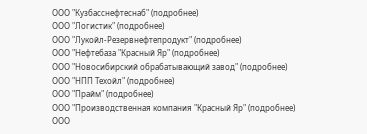ООО "Кузбасснефтеснаб" (подробнее)
ООО "Логистик" (подробнее)
ООО "Лукойл-Резервнефтепродукт" (подробнее)
ООО "Нефтебаза "Красный Яр" (подробнее)
ООО "Новосибирский обрабатывающий завод" (подробнее)
ООО "НПП Техойл" (подробнее)
ООО "Прайм" (подробнее)
ООО "Производственная компания "Красный Яр" (подробнее)
ООО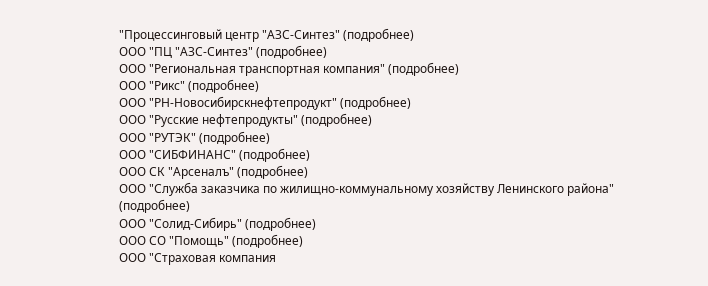"Процессинговый центр "АЗС-Синтез" (подробнее)
ООО "ПЦ "АЗС-Синтез" (подробнее)
ООО "Региональная транспортная компания" (подробнее)
ООО "Рикс" (подробнее)
ООО "РН-Новосибирскнефтепродукт" (подробнее)
ООО "Русские нефтепродукты" (подробнее)
ООО "РУТЭК" (подробнее)
ООО "СИБФИНАНС" (подробнее)
ООО СК "Арсеналъ" (подробнее)
ООО "Служба заказчика по жилищно-коммунальному хозяйству Ленинского района" (подробнее)
ООО "Солид-Сибирь" (подробнее)
ООО СО "Помощь" (подробнее)
ООО "Страховая компания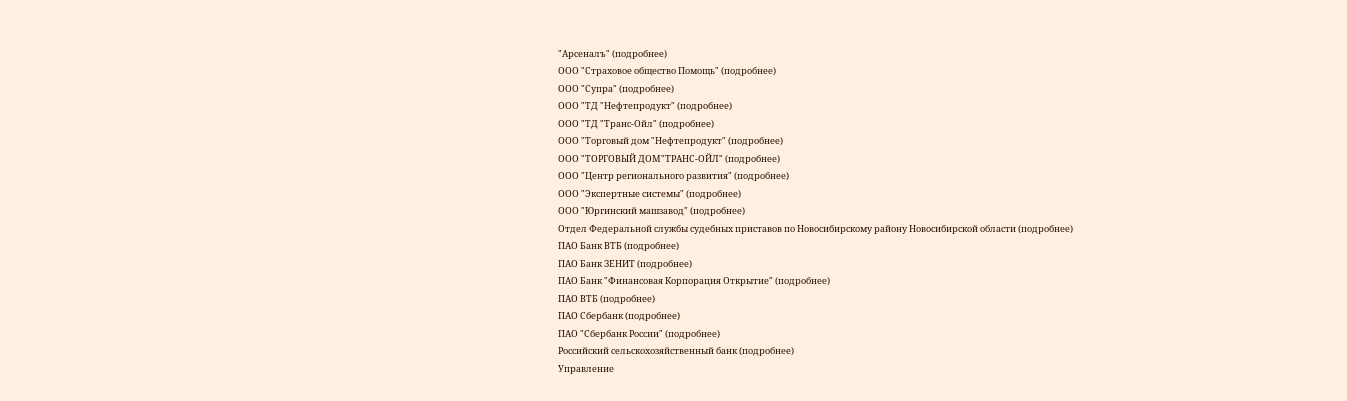"Арсеналъ" (подробнее)
ООО "Страховое общество Помощь" (подробнее)
ООО "Супра" (подробнее)
ООО "ТД "Нефтепродукт" (подробнее)
ООО "ТД "Транс-Ойл" (подробнее)
ООО "Торговый дом "Нефтепродукт" (подробнее)
ООО "ТОРГОВЫЙ ДОМ"ТРАНС-ОЙЛ" (подробнее)
ООО "Центр регионального развития" (подробнее)
ООО "Экспертные системы" (подробнее)
ООО "Юргинский машзавод" (подробнее)
Отдел Федеральной службы судебных приставов по Новосибирскому району Новосибирской области (подробнее)
ПАО Банк ВТБ (подробнее)
ПАО Банк ЗЕНИТ (подробнее)
ПАО Банк "Финансовая Корпорация Открытие" (подробнее)
ПАО ВТБ (подробнее)
ПАО Сбербанк (подробнее)
ПАО "Сбербанк России" (подробнее)
Российский сельскохозяйственный банк (подробнее)
Управление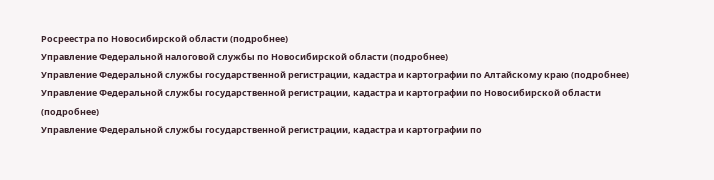Росреестра по Новосибирской области (подробнее)
Управление Федеральной налоговой службы по Новосибирской области (подробнее)
Управление Федеральной службы государственной регистрации, кадастра и картографии по Алтайскому краю (подробнее)
Управление Федеральной службы государственной регистрации, кадастра и картографии по Новосибирской области (подробнее)
Управление Федеральной службы государственной регистрации, кадастра и картографии по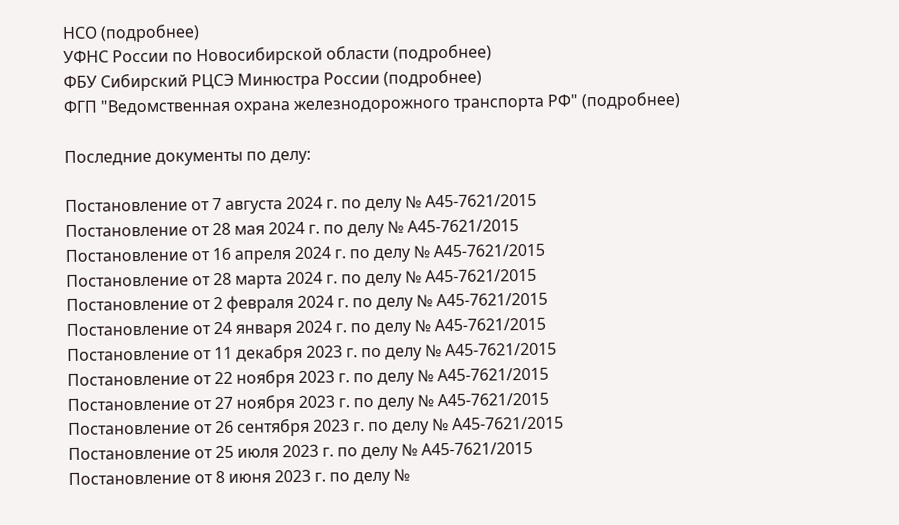НСО (подробнее)
УФНС России по Новосибирской области (подробнее)
ФБУ Сибирский РЦСЭ Минюстра России (подробнее)
ФГП "Ведомственная охрана железнодорожного транспорта РФ" (подробнее)

Последние документы по делу:

Постановление от 7 августа 2024 г. по делу № А45-7621/2015
Постановление от 28 мая 2024 г. по делу № А45-7621/2015
Постановление от 16 апреля 2024 г. по делу № А45-7621/2015
Постановление от 28 марта 2024 г. по делу № А45-7621/2015
Постановление от 2 февраля 2024 г. по делу № А45-7621/2015
Постановление от 24 января 2024 г. по делу № А45-7621/2015
Постановление от 11 декабря 2023 г. по делу № А45-7621/2015
Постановление от 22 ноября 2023 г. по делу № А45-7621/2015
Постановление от 27 ноября 2023 г. по делу № А45-7621/2015
Постановление от 26 сентября 2023 г. по делу № А45-7621/2015
Постановление от 25 июля 2023 г. по делу № А45-7621/2015
Постановление от 8 июня 2023 г. по делу №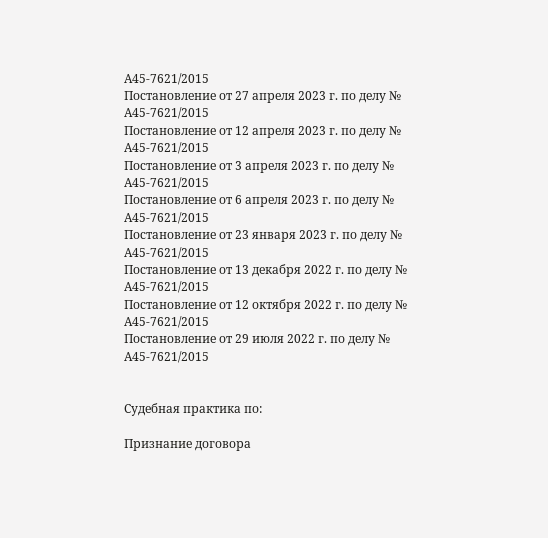А45-7621/2015
Постановление от 27 апреля 2023 г. по делу № А45-7621/2015
Постановление от 12 апреля 2023 г. по делу № А45-7621/2015
Постановление от 3 апреля 2023 г. по делу № А45-7621/2015
Постановление от 6 апреля 2023 г. по делу № А45-7621/2015
Постановление от 23 января 2023 г. по делу № А45-7621/2015
Постановление от 13 декабря 2022 г. по делу № А45-7621/2015
Постановление от 12 октября 2022 г. по делу № А45-7621/2015
Постановление от 29 июля 2022 г. по делу № А45-7621/2015


Судебная практика по:

Признание договора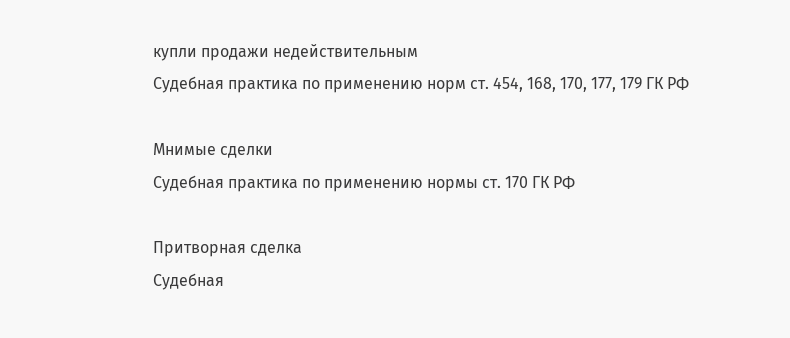купли продажи недействительным
Судебная практика по применению норм ст. 454, 168, 170, 177, 179 ГК РФ

Мнимые сделки
Судебная практика по применению нормы ст. 170 ГК РФ

Притворная сделка
Судебная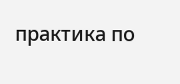практика по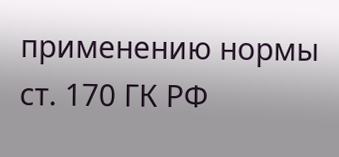применению нормы ст. 170 ГК РФ